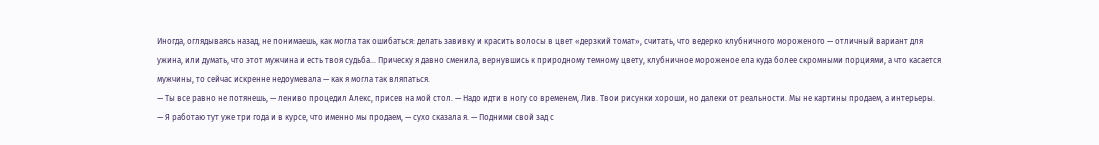Иногда, оглядываясь назад, не понимаешь, как могла так ошибаться: делать завивку и красить волосы в цвет «дерзкий томат», считать, что ведерко клубничного мороженого — отличный вариант для ужина, или думать, что этот мужчина и есть твоя судьба… Прическу я давно сменила, вернувшись к природному темному цвету, клубничное мороженое ела куда более скромными порциями, а что касается мужчины, то сейчас искренне недоумевала — как я могла так вляпаться.
— Ты все равно не потянешь, — лениво процедил Алекс, присев на мой стол. — Надо идти в ногу со временем, Лив. Твои рисунки хороши, но далеки от реальности. Мы не картины продаем, а интерьеры.
— Я работаю тут уже три года и в курсе, что именно мы продаем, — сухо сказала я. — Подними свой зад с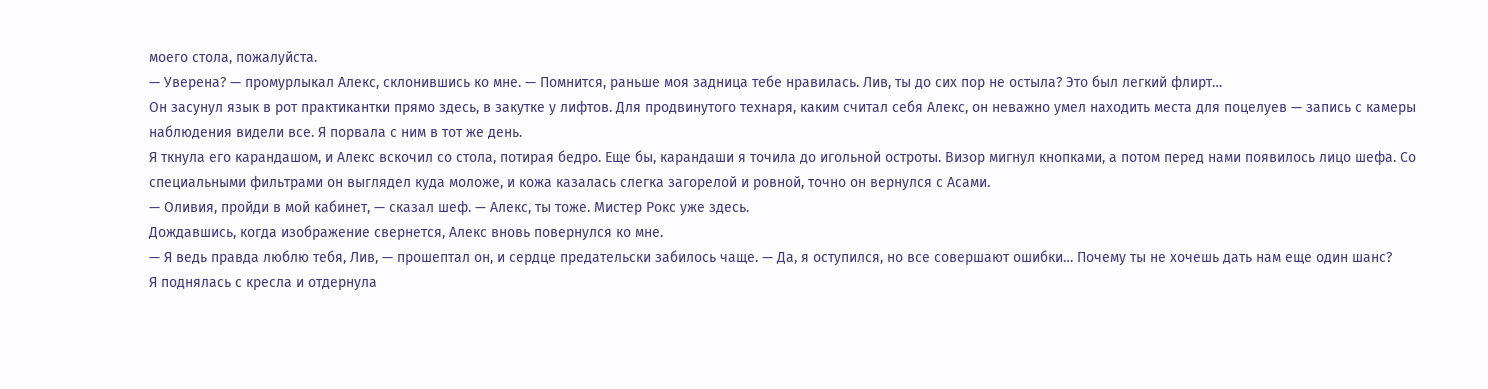моего стола, пожалуйста.
— Уверена? — промурлыкал Алекс, склонившись ко мне. — Помнится, раньше моя задница тебе нравилась. Лив, ты до сих пор не остыла? Это был легкий флирт…
Он засунул язык в рот практикантки прямо здесь, в закутке у лифтов. Для продвинутого технаря, каким считал себя Алекс, он неважно умел находить места для поцелуев — запись с камеры наблюдения видели все. Я порвала с ним в тот же день.
Я ткнула его карандашом, и Алекс вскочил со стола, потирая бедро. Еще бы, карандаши я точила до игольной остроты. Визор мигнул кнопками, а потом перед нами появилось лицо шефа. Со специальными фильтрами он выглядел куда моложе, и кожа казалась слегка загорелой и ровной, точно он вернулся с Асами.
— Оливия, пройди в мой кабинет, — сказал шеф. — Алекс, ты тоже. Мистер Рокс уже здесь.
Дождавшись, когда изображение свернется, Алекс вновь повернулся ко мне.
— Я ведь правда люблю тебя, Лив, — прошептал он, и сердце предательски забилось чаще. — Да, я оступился, но все совершают ошибки… Почему ты не хочешь дать нам еще один шанс?
Я поднялась с кресла и отдернула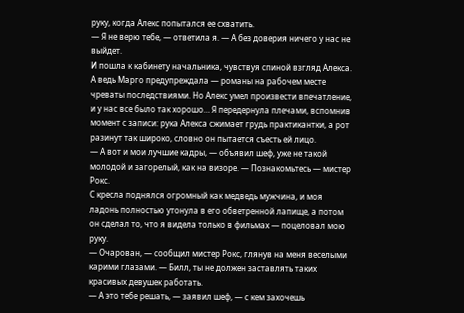руку, когда Алекс попытался ее схватить.
— Я не верю тебе, — ответила я. — А без доверия ничего у нас не выйдет.
И пошла к кабинету начальника, чувствуя спиной взгляд Алекса. А ведь Марго предупреждала — романы на рабочем месте чреваты последствиями. Но Алекс умел произвести впечатление, и у нас все было так хорошо… Я передернула плечами, вспомнив момент с записи: рука Алекса сжимает грудь практикантки, а рот разинут так широко, словно он пытается съесть ей лицо.
— А вот и мои лучшие кадры, — объявил шеф, уже не такой молодой и загорелый, как на визоре. — Познакомьтесь — мистер Рокс.
С кресла поднялся огромный как медведь мужчина, и моя ладонь полностью утонула в его обветренной лапище, а потом он сделал то, что я видела только в фильмах — поцеловал мою руку.
— Очарован, — сообщил мистер Рокс, глянув на меня веселыми карими глазами. — Билл, ты не должен заставлять таких красивых девушек работать.
— А это тебе решать, — заявил шеф, — с кем захочешь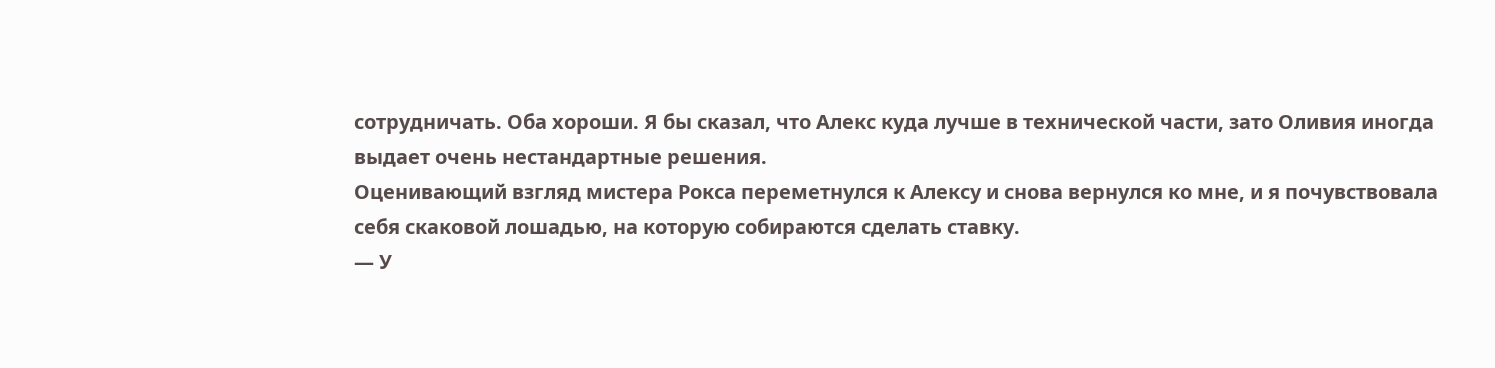сотрудничать. Оба хороши. Я бы сказал, что Алекс куда лучше в технической части, зато Оливия иногда выдает очень нестандартные решения.
Оценивающий взгляд мистера Рокса переметнулся к Алексу и снова вернулся ко мне, и я почувствовала себя скаковой лошадью, на которую собираются сделать ставку.
— У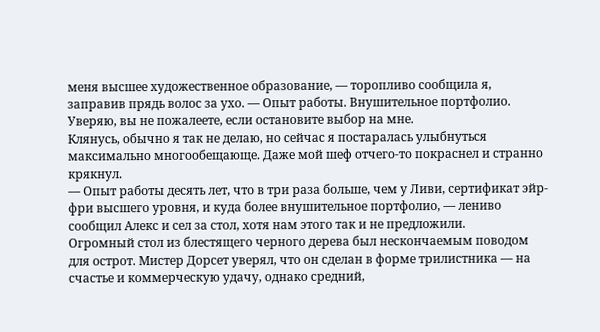меня высшее художественное образование, — торопливо сообщила я, заправив прядь волос за ухо. — Опыт работы. Внушительное портфолио. Уверяю, вы не пожалеете, если остановите выбор на мне.
Клянусь, обычно я так не делаю, но сейчас я постаралась улыбнуться максимально многообещающе. Даже мой шеф отчего-то покраснел и странно крякнул.
— Опыт работы десять лет, что в три раза больше, чем у Ливи, сертификат эйр-фри высшего уровня, и куда более внушительное портфолио, — лениво сообщил Алекс и сел за стол, хотя нам этого так и не предложили.
Огромный стол из блестящего черного дерева был нескончаемым поводом для острот. Мистер Дорсет уверял, что он сделан в форме трилистника — на счастье и коммерческую удачу, однако средний,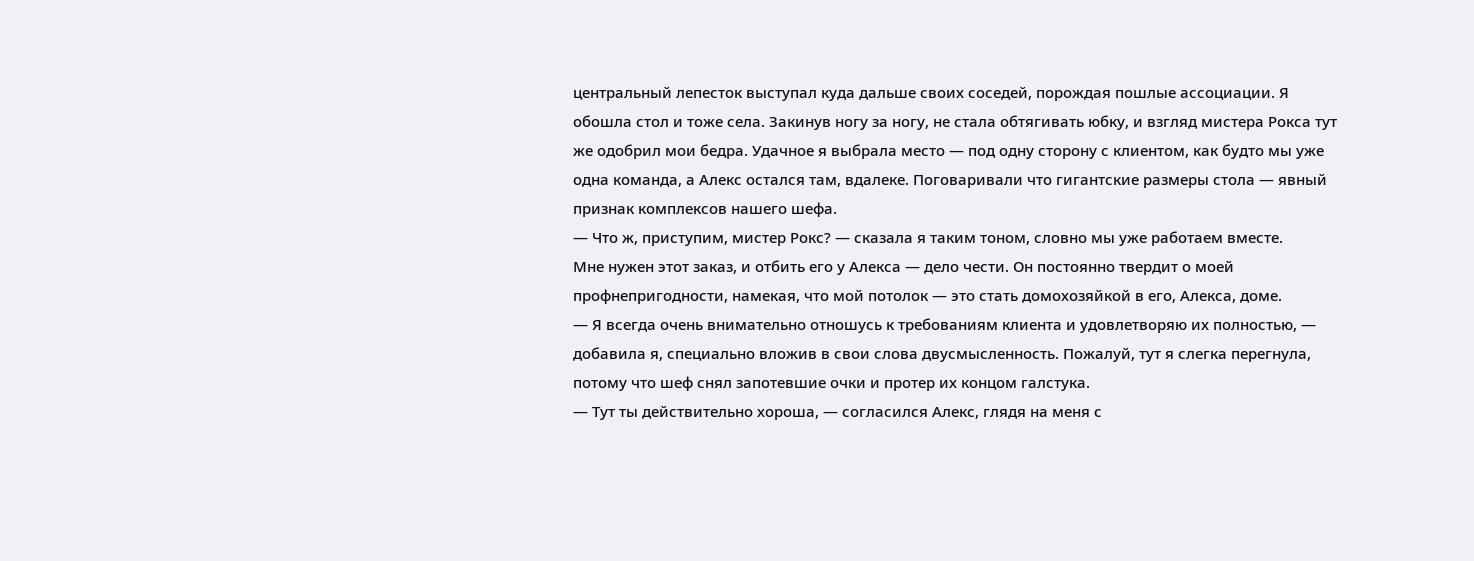центральный лепесток выступал куда дальше своих соседей, порождая пошлые ассоциации. Я обошла стол и тоже села. Закинув ногу за ногу, не стала обтягивать юбку, и взгляд мистера Рокса тут же одобрил мои бедра. Удачное я выбрала место — под одну сторону с клиентом, как будто мы уже одна команда, а Алекс остался там, вдалеке. Поговаривали что гигантские размеры стола — явный признак комплексов нашего шефа.
— Что ж, приступим, мистер Рокс? — сказала я таким тоном, словно мы уже работаем вместе.
Мне нужен этот заказ, и отбить его у Алекса — дело чести. Он постоянно твердит о моей профнепригодности, намекая, что мой потолок — это стать домохозяйкой в его, Алекса, доме.
— Я всегда очень внимательно отношусь к требованиям клиента и удовлетворяю их полностью, — добавила я, специально вложив в свои слова двусмысленность. Пожалуй, тут я слегка перегнула, потому что шеф снял запотевшие очки и протер их концом галстука.
— Тут ты действительно хороша, — согласился Алекс, глядя на меня с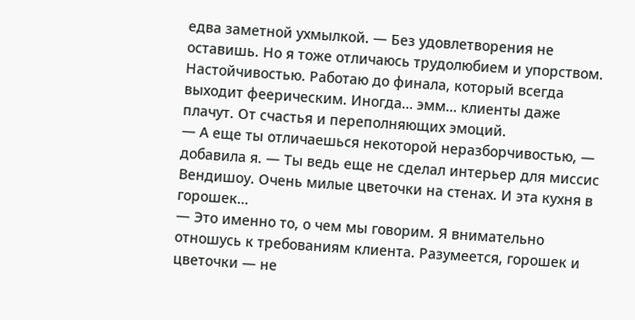едва заметной ухмылкой. — Без удовлетворения не оставишь. Но я тоже отличаюсь трудолюбием и упорством. Настойчивостью. Работаю до финала, который всегда выходит феерическим. Иногда… эмм… клиенты даже плачут. От счастья и переполняющих эмоций.
— А еще ты отличаешься некоторой неразборчивостью, — добавила я. — Ты ведь еще не сделал интерьер для миссис Вендишоу. Очень милые цветочки на стенах. И эта кухня в горошек…
— Это именно то, о чем мы говорим. Я внимательно отношусь к требованиям клиента. Разумеется, горошек и цветочки — не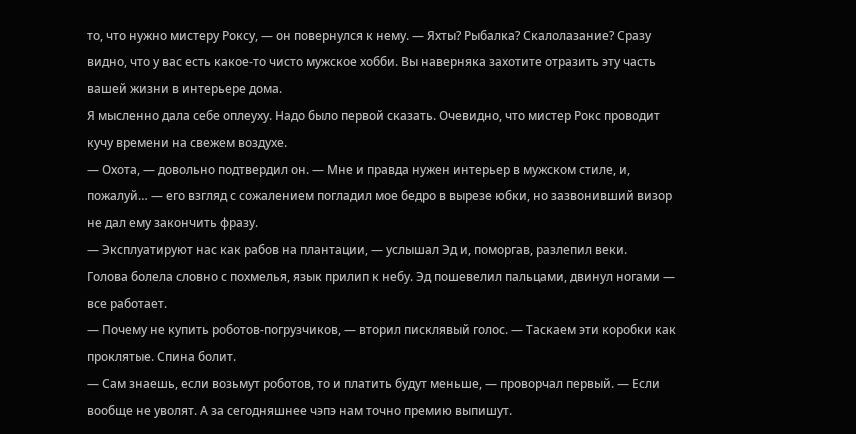то, что нужно мистеру Роксу, — он повернулся к нему. — Яхты? Рыбалка? Скалолазание? Сразу видно, что у вас есть какое-то чисто мужское хобби. Вы наверняка захотите отразить эту часть вашей жизни в интерьере дома.
Я мысленно дала себе оплеуху. Надо было первой сказать. Очевидно, что мистер Рокс проводит кучу времени на свежем воздухе.
— Охота, — довольно подтвердил он. — Мне и правда нужен интерьер в мужском стиле, и, пожалуй… — его взгляд с сожалением погладил мое бедро в вырезе юбки, но зазвонивший визор не дал ему закончить фразу.
— Эксплуатируют нас как рабов на плантации, — услышал Эд и, поморгав, разлепил веки.
Голова болела словно с похмелья, язык прилип к небу. Эд пошевелил пальцами, двинул ногами — все работает.
— Почему не купить роботов-погрузчиков, — вторил писклявый голос. — Таскаем эти коробки как проклятые. Спина болит.
— Сам знаешь, если возьмут роботов, то и платить будут меньше, — проворчал первый. — Если вообще не уволят. А за сегодняшнее чэпэ нам точно премию выпишут.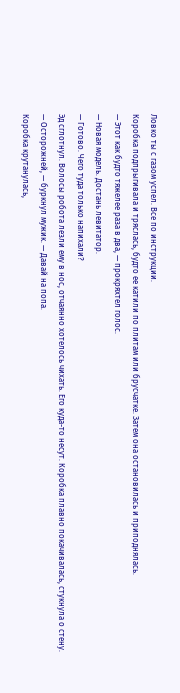Ловко ты с газом успел. Все по инструкции.
Коробка подпрыгивала и тряслась, будто ее катили по плитам или брусчатке. Затем она остановилась и приподнялась.
— Этот как будто тяжелее раза в два, — прокряхтел голос.
— Новая модель. Достань левитатор.
— Готово. Чего туда только напихали?
Эд сглотнул. Волосы робота лезли ему в нос, отчаянно хотелось чихать. Его куда-то несут. Коробка плавно покачивалась, стукнула о стену.
— Осторожней, — буркнул мужик. — Давай на попа.
Коробка крутанулась,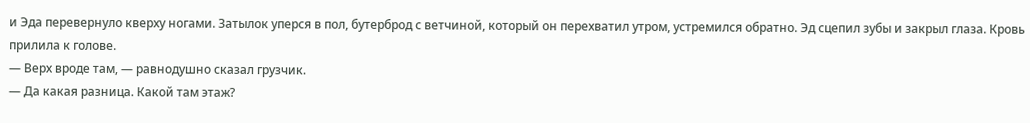и Эда перевернуло кверху ногами. Затылок уперся в пол, бутерброд с ветчиной, который он перехватил утром, устремился обратно. Эд сцепил зубы и закрыл глаза. Кровь прилила к голове.
— Верх вроде там, — равнодушно сказал грузчик.
— Да какая разница. Какой там этаж?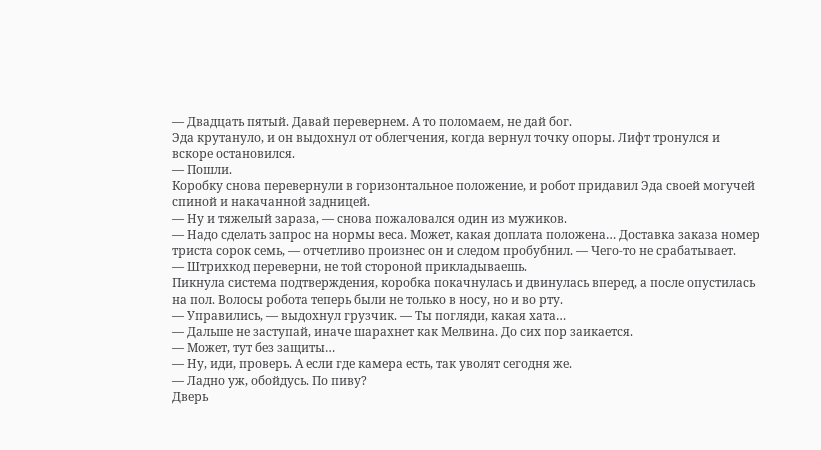— Двадцать пятый. Давай перевернем. А то поломаем, не дай бог.
Эда крутануло, и он выдохнул от облегчения, когда вернул точку опоры. Лифт тронулся и вскоре остановился.
— Пошли.
Коробку снова перевернули в горизонтальное положение, и робот придавил Эда своей могучей спиной и накачанной задницей.
— Ну и тяжелый зараза, — снова пожаловался один из мужиков.
— Надо сделать запрос на нормы веса. Может, какая доплата положена… Доставка заказа номер триста сорок семь, — отчетливо произнес он и следом пробубнил. — Чего-то не срабатывает.
— Штрихкод переверни, не той стороной прикладываешь.
Пикнула система подтверждения, коробка покачнулась и двинулась вперед, а после опустилась на пол. Волосы робота теперь были не только в носу, но и во рту.
— Управились, — выдохнул грузчик. — Ты погляди, какая хата…
— Дальше не заступай, иначе шарахнет как Мелвина. До сих пор заикается.
— Может, тут без защиты…
— Ну, иди, проверь. А если где камера есть, так уволят сегодня же.
— Ладно уж, обойдусь. По пиву?
Дверь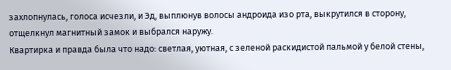захлопнулась, голоса исчезли, и Эд, выплюнув волосы андроида изо рта, выкрутился в сторону, отщелкнул магнитный замок и выбрался наружу.
Квартирка и правда была что надо: светлая, уютная, с зеленой раскидистой пальмой у белой стены,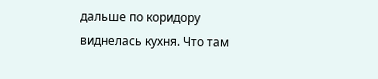дальше по коридору виднелась кухня. Что там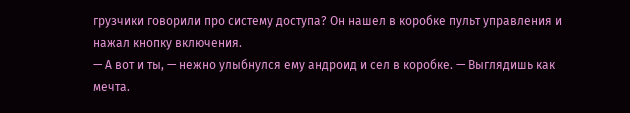грузчики говорили про систему доступа? Он нашел в коробке пульт управления и нажал кнопку включения.
— А вот и ты, — нежно улыбнулся ему андроид и сел в коробке. — Выглядишь как мечта.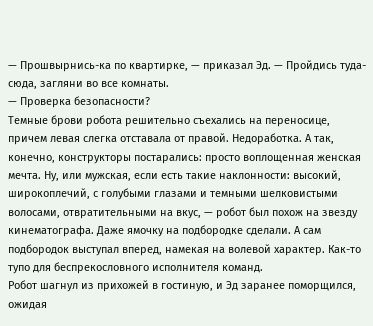— Прошвырнись-ка по квартирке, — приказал Эд. — Пройдись туда-сюда, загляни во все комнаты.
— Проверка безопасности?
Темные брови робота решительно съехались на переносице, причем левая слегка отставала от правой. Недоработка. А так, конечно, конструкторы постарались: просто воплощенная женская мечта. Ну, или мужская, если есть такие наклонности: высокий, широкоплечий, с голубыми глазами и темными шелковистыми волосами, отвратительными на вкус, — робот был похож на звезду кинематографа. Даже ямочку на подбородке сделали. А сам подбородок выступал вперед, намекая на волевой характер. Как-то тупо для беспрекословного исполнителя команд.
Робот шагнул из прихожей в гостиную, и Эд заранее поморщился, ожидая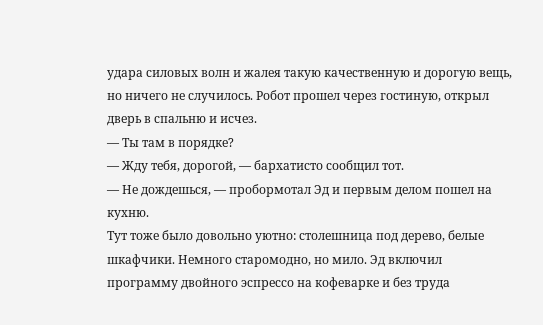удара силовых волн и жалея такую качественную и дорогую вещь, но ничего не случилось. Робот прошел через гостиную, открыл дверь в спальню и исчез.
— Ты там в порядке?
— Жду тебя, дорогой, — бархатисто сообщил тот.
— Не дождешься, — пробормотал Эд и первым делом пошел на кухню.
Тут тоже было довольно уютно: столешница под дерево, белые шкафчики. Немного старомодно, но мило. Эд включил программу двойного эспрессо на кофеварке и без труда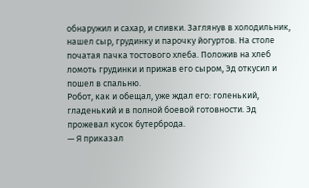обнаружил и сахар, и сливки. Заглянув в холодильник, нашел сыр, грудинку и парочку йогуртов. На столе початая пачка тостового хлеба. Положив на хлеб ломоть грудинки и прижав его сыром, Эд откусил и пошел в спальню.
Робот, как и обещал, уже ждал его: голенький, гладенький и в полной боевой готовности. Эд прожевал кусок бутерброда.
— Я приказал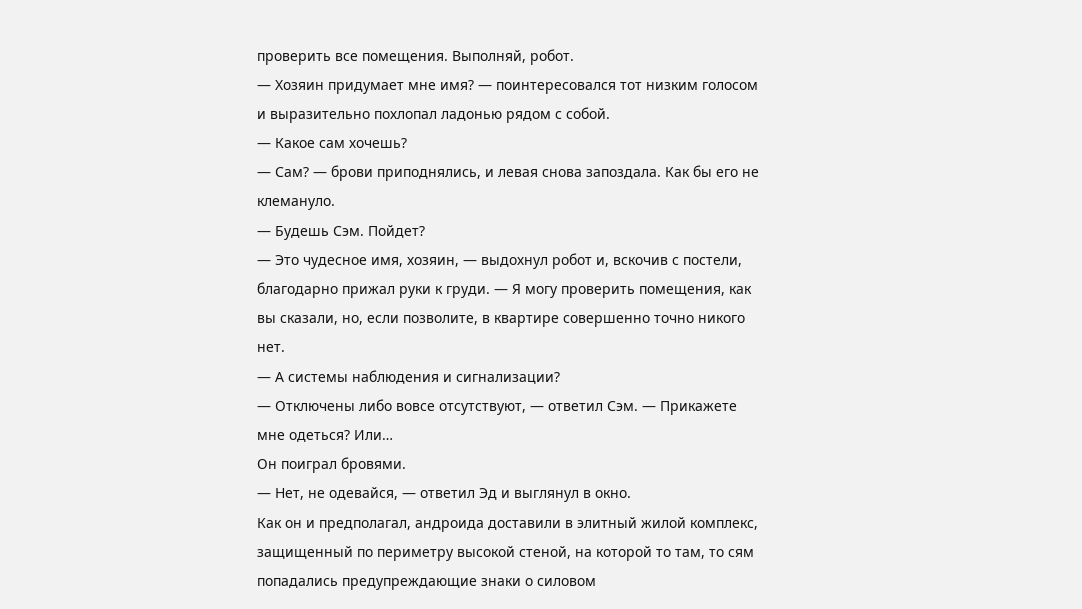проверить все помещения. Выполняй, робот.
— Хозяин придумает мне имя? — поинтересовался тот низким голосом и выразительно похлопал ладонью рядом с собой.
— Какое сам хочешь?
— Сам? — брови приподнялись, и левая снова запоздала. Как бы его не клемануло.
— Будешь Сэм. Пойдет?
— Это чудесное имя, хозяин, — выдохнул робот и, вскочив с постели, благодарно прижал руки к груди. — Я могу проверить помещения, как вы сказали, но, если позволите, в квартире совершенно точно никого нет.
— А системы наблюдения и сигнализации?
— Отключены либо вовсе отсутствуют, — ответил Сэм. — Прикажете мне одеться? Или…
Он поиграл бровями.
— Нет, не одевайся, — ответил Эд и выглянул в окно.
Как он и предполагал, андроида доставили в элитный жилой комплекс, защищенный по периметру высокой стеной, на которой то там, то сям попадались предупреждающие знаки о силовом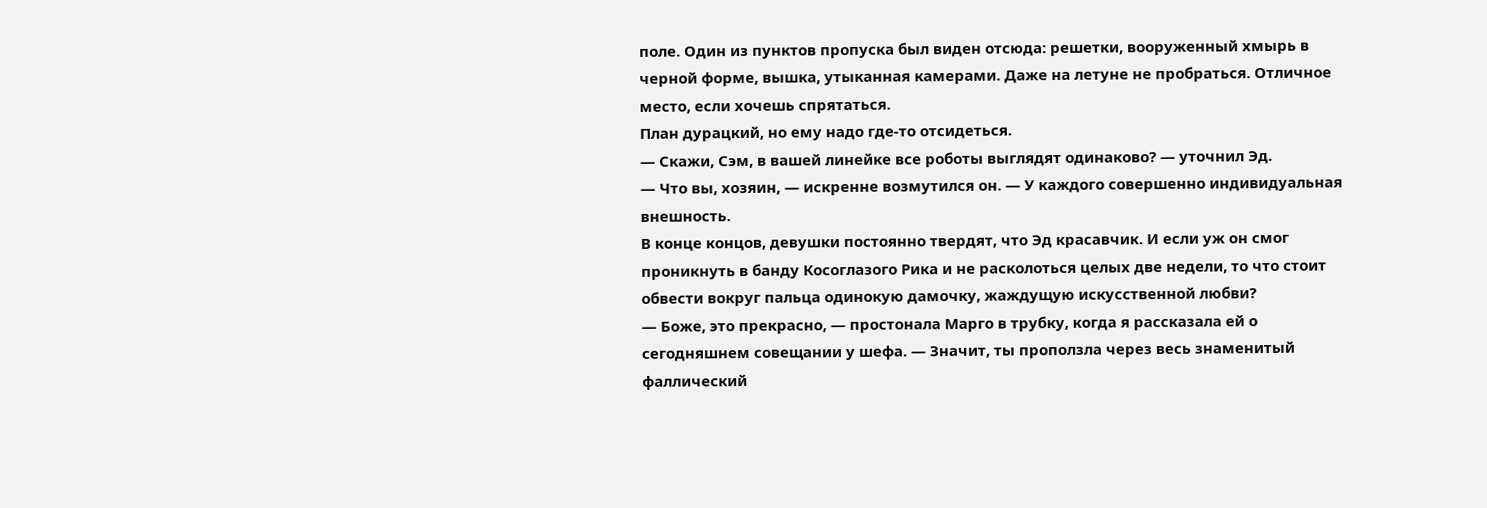поле. Один из пунктов пропуска был виден отсюда: решетки, вооруженный хмырь в черной форме, вышка, утыканная камерами. Даже на летуне не пробраться. Отличное место, если хочешь спрятаться.
План дурацкий, но ему надо где-то отсидеться.
— Скажи, Сэм, в вашей линейке все роботы выглядят одинаково? — уточнил Эд.
— Что вы, хозяин, — искренне возмутился он. — У каждого совершенно индивидуальная внешность.
В конце концов, девушки постоянно твердят, что Эд красавчик. И если уж он смог проникнуть в банду Косоглазого Рика и не расколоться целых две недели, то что стоит обвести вокруг пальца одинокую дамочку, жаждущую искусственной любви?
— Боже, это прекрасно, — простонала Марго в трубку, когда я рассказала ей о сегодняшнем совещании у шефа. — Значит, ты проползла через весь знаменитый фаллический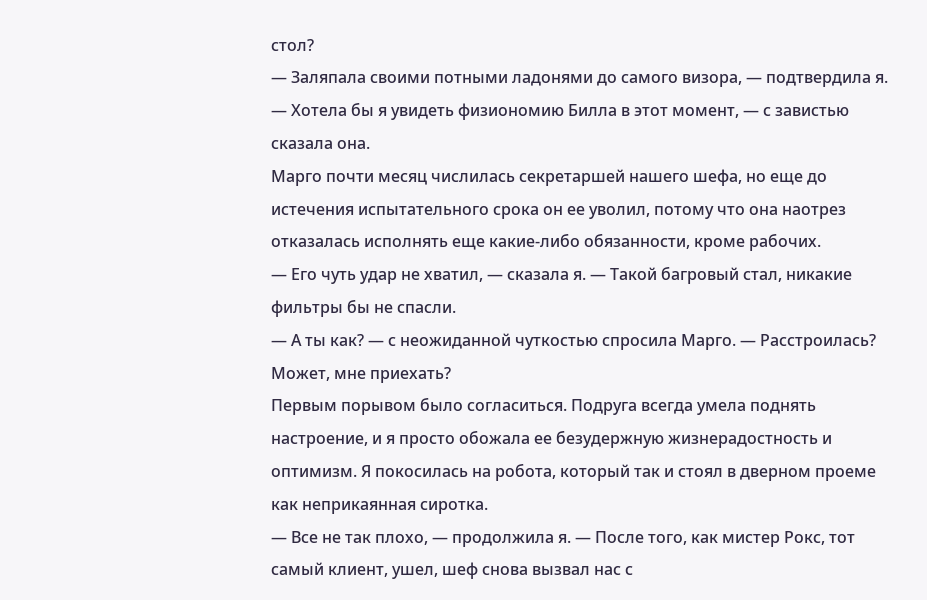стол?
— Заляпала своими потными ладонями до самого визора, — подтвердила я.
— Хотела бы я увидеть физиономию Билла в этот момент, — с завистью сказала она.
Марго почти месяц числилась секретаршей нашего шефа, но еще до истечения испытательного срока он ее уволил, потому что она наотрез отказалась исполнять еще какие-либо обязанности, кроме рабочих.
— Его чуть удар не хватил, — сказала я. — Такой багровый стал, никакие фильтры бы не спасли.
— А ты как? — с неожиданной чуткостью спросила Марго. — Расстроилась? Может, мне приехать?
Первым порывом было согласиться. Подруга всегда умела поднять настроение, и я просто обожала ее безудержную жизнерадостность и оптимизм. Я покосилась на робота, который так и стоял в дверном проеме как неприкаянная сиротка.
— Все не так плохо, — продолжила я. — После того, как мистер Рокс, тот самый клиент, ушел, шеф снова вызвал нас с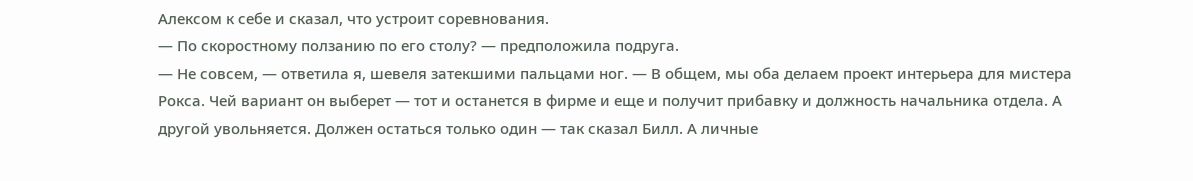Алексом к себе и сказал, что устроит соревнования.
— По скоростному ползанию по его столу? — предположила подруга.
— Не совсем, — ответила я, шевеля затекшими пальцами ног. — В общем, мы оба делаем проект интерьера для мистера Рокса. Чей вариант он выберет — тот и останется в фирме и еще и получит прибавку и должность начальника отдела. А другой увольняется. Должен остаться только один — так сказал Билл. А личные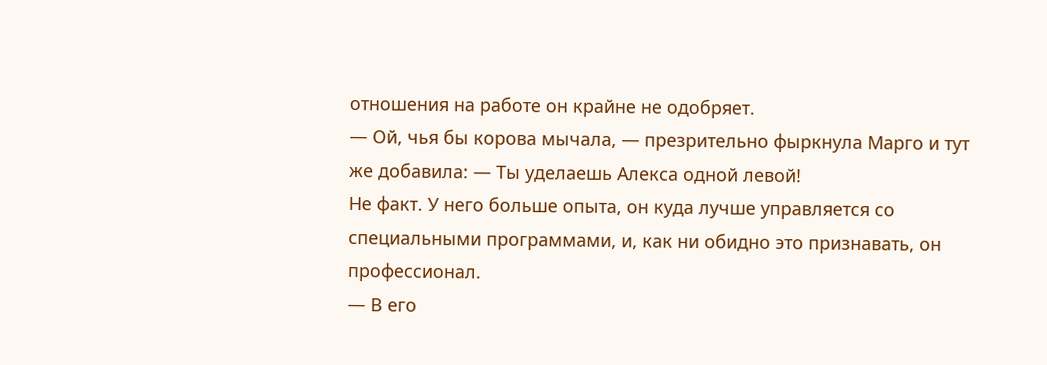отношения на работе он крайне не одобряет.
— Ой, чья бы корова мычала, — презрительно фыркнула Марго и тут же добавила: — Ты уделаешь Алекса одной левой!
Не факт. У него больше опыта, он куда лучше управляется со специальными программами, и, как ни обидно это признавать, он профессионал.
— В его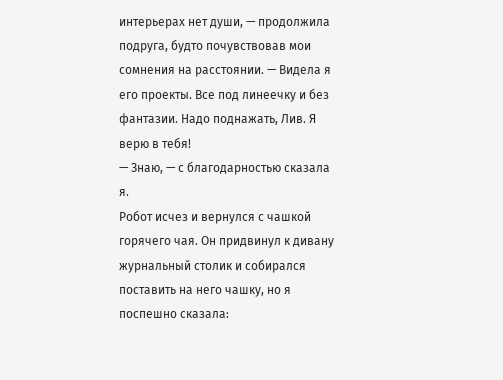интерьерах нет души, — продолжила подруга, будто почувствовав мои сомнения на расстоянии. — Видела я его проекты. Все под линеечку и без фантазии. Надо поднажать, Лив. Я верю в тебя!
— Знаю, — с благодарностью сказала я.
Робот исчез и вернулся с чашкой горячего чая. Он придвинул к дивану журнальный столик и собирался поставить на него чашку, но я поспешно сказала: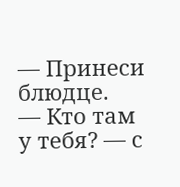— Принеси блюдце.
— Кто там у тебя? — с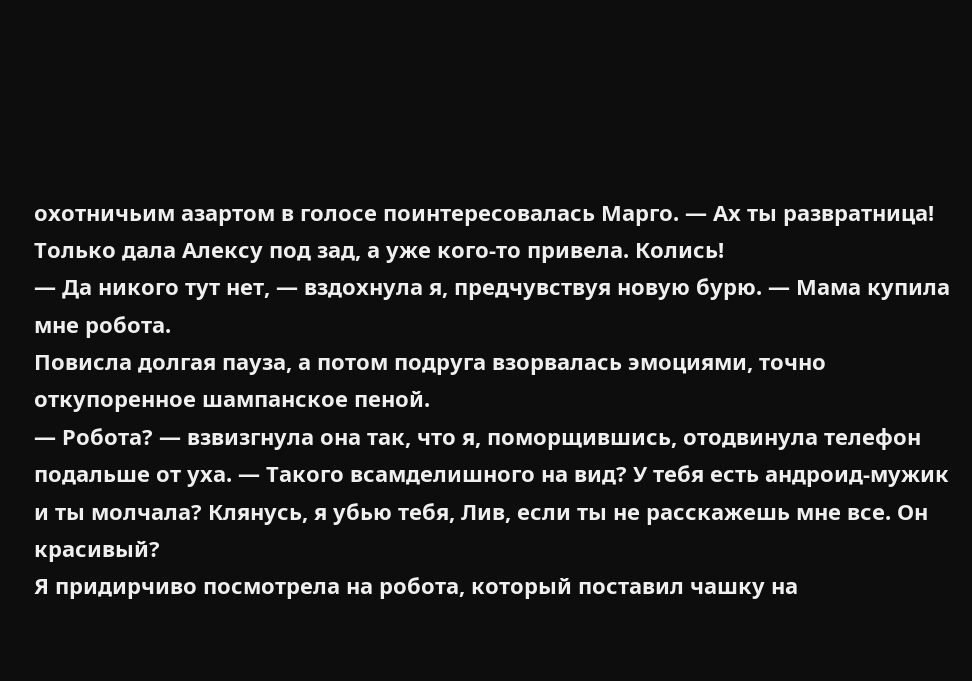охотничьим азартом в голосе поинтересовалась Марго. — Ах ты развратница! Только дала Алексу под зад, а уже кого-то привела. Колись!
— Да никого тут нет, — вздохнула я, предчувствуя новую бурю. — Мама купила мне робота.
Повисла долгая пауза, а потом подруга взорвалась эмоциями, точно откупоренное шампанское пеной.
— Робота? — взвизгнула она так, что я, поморщившись, отодвинула телефон подальше от уха. — Такого всамделишного на вид? У тебя есть андроид-мужик и ты молчала? Клянусь, я убью тебя, Лив, если ты не расскажешь мне все. Он красивый?
Я придирчиво посмотрела на робота, который поставил чашку на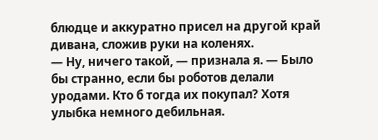блюдце и аккуратно присел на другой край дивана, сложив руки на коленях.
— Ну, ничего такой, — признала я. — Было бы странно, если бы роботов делали уродами. Кто б тогда их покупал? Хотя улыбка немного дебильная.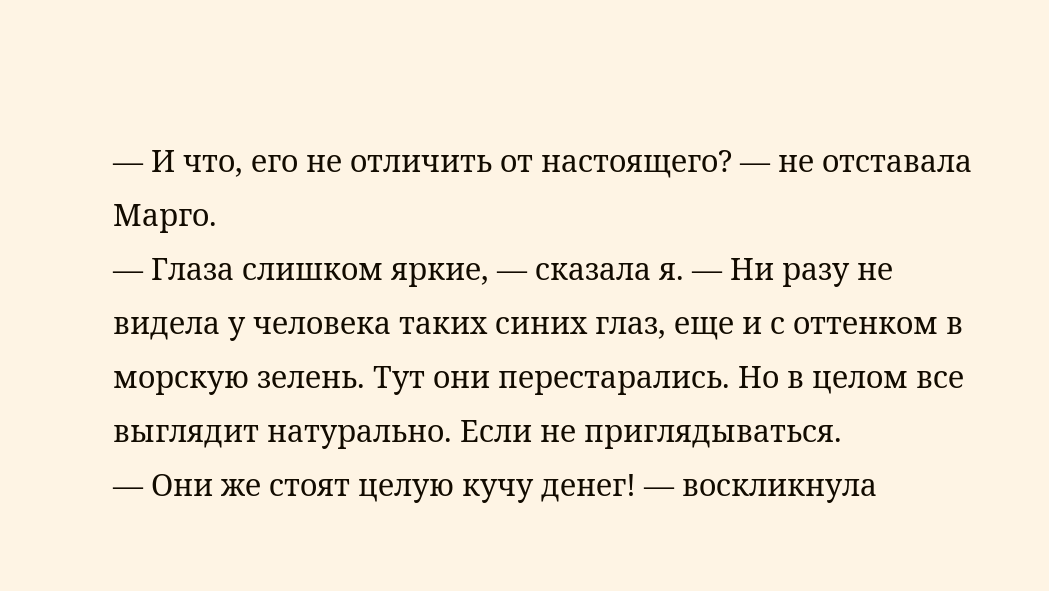— И что, его не отличить от настоящего? — не отставала Марго.
— Глаза слишком яркие, — сказала я. — Ни разу не видела у человека таких синих глаз, еще и с оттенком в морскую зелень. Тут они перестарались. Но в целом все выглядит натурально. Если не приглядываться.
— Они же стоят целую кучу денег! — воскликнула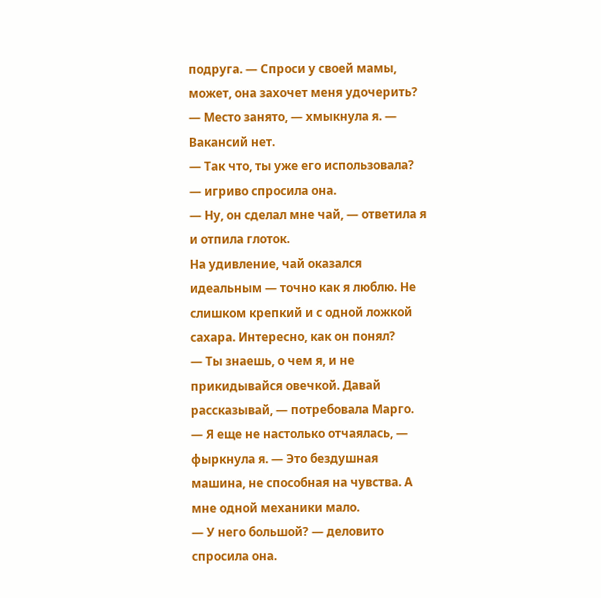подруга. — Спроси у своей мамы, может, она захочет меня удочерить?
— Место занято, — хмыкнула я. — Вакансий нет.
— Так что, ты уже его использовала? — игриво спросила она.
— Ну, он сделал мне чай, — ответила я и отпила глоток.
На удивление, чай оказался идеальным — точно как я люблю. Не слишком крепкий и с одной ложкой сахара. Интересно, как он понял?
— Ты знаешь, о чем я, и не прикидывайся овечкой. Давай рассказывай, — потребовала Марго.
— Я еще не настолько отчаялась, — фыркнула я. — Это бездушная машина, не способная на чувства. А мне одной механики мало.
— У него большой? — деловито спросила она.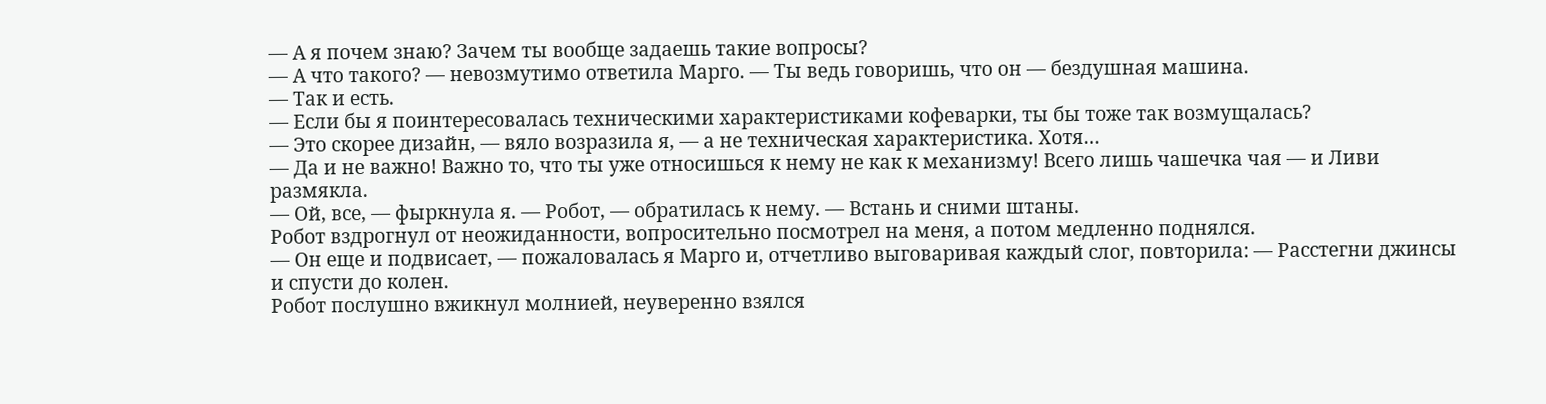— А я почем знаю? Зачем ты вообще задаешь такие вопросы?
— А что такого? — невозмутимо ответила Марго. — Ты ведь говоришь, что он — бездушная машина.
— Так и есть.
— Если бы я поинтересовалась техническими характеристиками кофеварки, ты бы тоже так возмущалась?
— Это скорее дизайн, — вяло возразила я, — а не техническая характеристика. Хотя…
— Да и не важно! Важно то, что ты уже относишься к нему не как к механизму! Всего лишь чашечка чая — и Ливи размякла.
— Ой, все, — фыркнула я. — Робот, — обратилась к нему. — Встань и сними штаны.
Робот вздрогнул от неожиданности, вопросительно посмотрел на меня, а потом медленно поднялся.
— Он еще и подвисает, — пожаловалась я Марго и, отчетливо выговаривая каждый слог, повторила: — Расстегни джинсы и спусти до колен.
Робот послушно вжикнул молнией, неуверенно взялся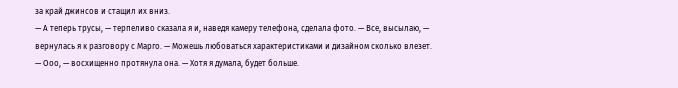за край джинсов и стащил их вниз.
— А теперь трусы, — терпеливо сказала я и, наведя камеру телефона, сделала фото. — Все, высылаю, — вернулась я к разговору с Марго. — Можешь любоваться характеристиками и дизайном сколько влезет.
— Ооо, — восхищенно протянула она. — Хотя я думала, будет больше.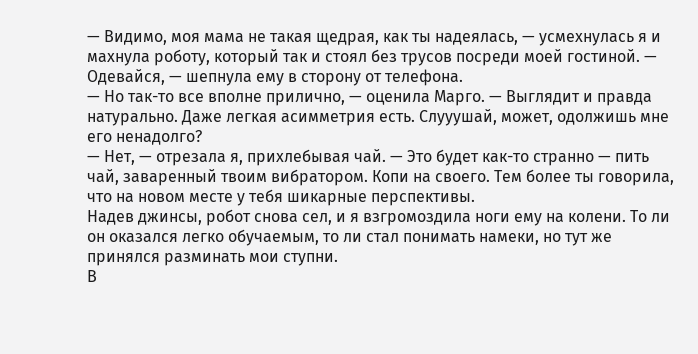— Видимо, моя мама не такая щедрая, как ты надеялась, — усмехнулась я и махнула роботу, который так и стоял без трусов посреди моей гостиной. — Одевайся, — шепнула ему в сторону от телефона.
— Но так-то все вполне прилично, — оценила Марго. — Выглядит и правда натурально. Даже легкая асимметрия есть. Слууушай, может, одолжишь мне его ненадолго?
— Нет, — отрезала я, прихлебывая чай. — Это будет как-то странно — пить чай, заваренный твоим вибратором. Копи на своего. Тем более ты говорила, что на новом месте у тебя шикарные перспективы.
Надев джинсы, робот снова сел, и я взгромоздила ноги ему на колени. То ли он оказался легко обучаемым, то ли стал понимать намеки, но тут же принялся разминать мои ступни.
В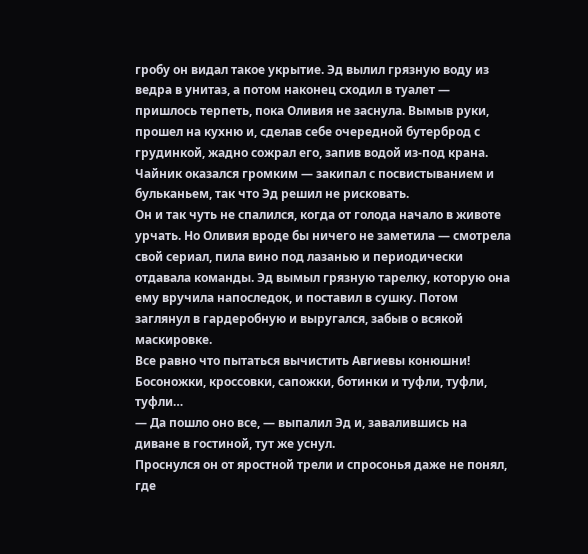гробу он видал такое укрытие. Эд вылил грязную воду из ведра в унитаз, а потом наконец сходил в туалет — пришлось терпеть, пока Оливия не заснула. Вымыв руки, прошел на кухню и, сделав себе очередной бутерброд с грудинкой, жадно сожрал его, запив водой из-под крана. Чайник оказался громким — закипал с посвистыванием и бульканьем, так что Эд решил не рисковать.
Он и так чуть не спалился, когда от голода начало в животе урчать. Но Оливия вроде бы ничего не заметила — смотрела свой сериал, пила вино под лазанью и периодически отдавала команды. Эд вымыл грязную тарелку, которую она ему вручила напоследок, и поставил в сушку. Потом заглянул в гардеробную и выругался, забыв о всякой маскировке.
Все равно что пытаться вычистить Авгиевы конюшни!
Босоножки, кроссовки, сапожки, ботинки и туфли, туфли, туфли…
— Да пошло оно все, — выпалил Эд и, завалившись на диване в гостиной, тут же уснул.
Проснулся он от яростной трели и спросонья даже не понял, где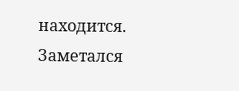находится. Заметался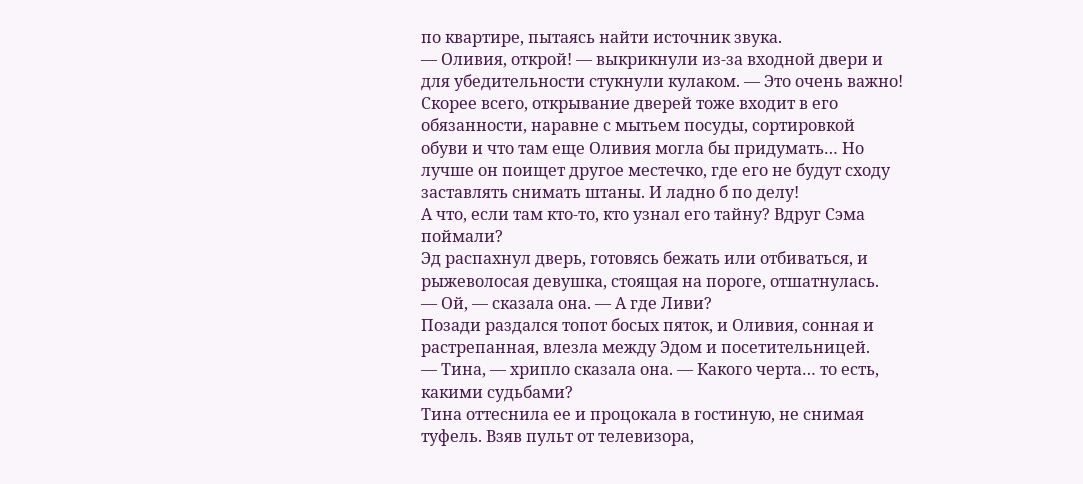по квартире, пытаясь найти источник звука.
— Оливия, открой! — выкрикнули из-за входной двери и для убедительности стукнули кулаком. — Это очень важно!
Скорее всего, открывание дверей тоже входит в его обязанности, наравне с мытьем посуды, сортировкой обуви и что там еще Оливия могла бы придумать… Но лучше он поищет другое местечко, где его не будут сходу заставлять снимать штаны. И ладно б по делу!
А что, если там кто-то, кто узнал его тайну? Вдруг Сэма поймали?
Эд распахнул дверь, готовясь бежать или отбиваться, и рыжеволосая девушка, стоящая на пороге, отшатнулась.
— Ой, — сказала она. — А где Ливи?
Позади раздался топот босых пяток, и Оливия, сонная и растрепанная, влезла между Эдом и посетительницей.
— Тина, — хрипло сказала она. — Какого черта… то есть, какими судьбами?
Тина оттеснила ее и процокала в гостиную, не снимая туфель. Взяв пульт от телевизора,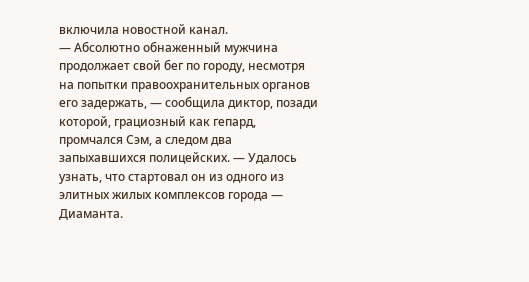включила новостной канал.
— Абсолютно обнаженный мужчина продолжает свой бег по городу, несмотря на попытки правоохранительных органов его задержать, — сообщила диктор, позади которой, грациозный как гепард, промчался Сэм, а следом два запыхавшихся полицейских. — Удалось узнать, что стартовал он из одного из элитных жилых комплексов города — Диаманта.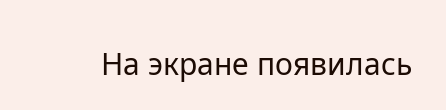На экране появилась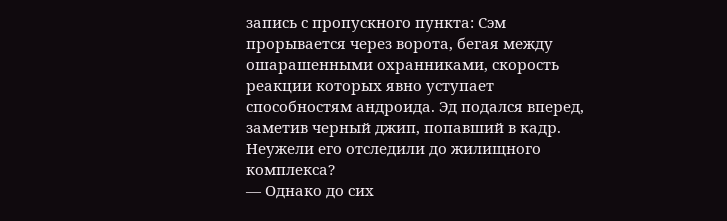запись с пропускного пункта: Сэм прорывается через ворота, бегая между ошарашенными охранниками, скорость реакции которых явно уступает способностям андроида. Эд подался вперед, заметив черный джип, попавший в кадр. Неужели его отследили до жилищного комплекса?
— Однако до сих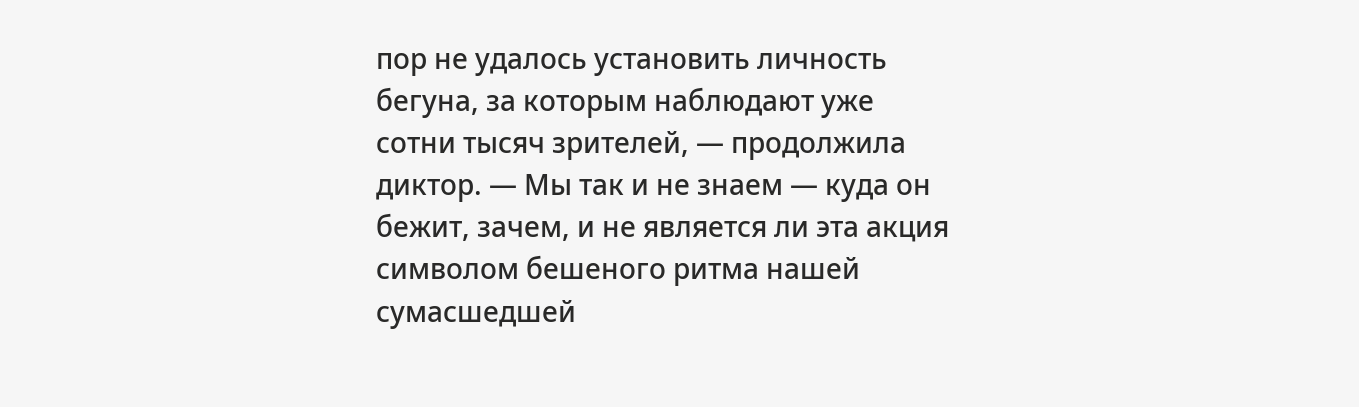пор не удалось установить личность бегуна, за которым наблюдают уже сотни тысяч зрителей, — продолжила диктор. — Мы так и не знаем — куда он бежит, зачем, и не является ли эта акция символом бешеного ритма нашей сумасшедшей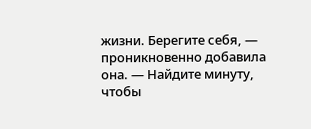жизни. Берегите себя, — проникновенно добавила она. — Найдите минуту, чтобы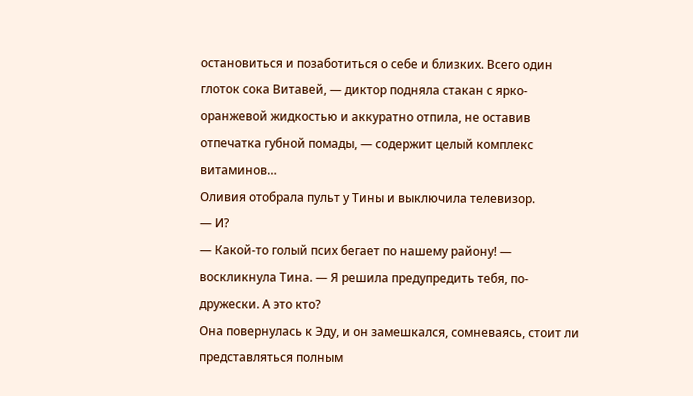остановиться и позаботиться о себе и близких. Всего один глоток сока Витавей, — диктор подняла стакан с ярко-оранжевой жидкостью и аккуратно отпила, не оставив отпечатка губной помады, — содержит целый комплекс витаминов…
Оливия отобрала пульт у Тины и выключила телевизор.
— И?
— Какой-то голый псих бегает по нашему району! — воскликнула Тина. — Я решила предупредить тебя, по-дружески. А это кто?
Она повернулась к Эду, и он замешкался, сомневаясь, стоит ли представляться полным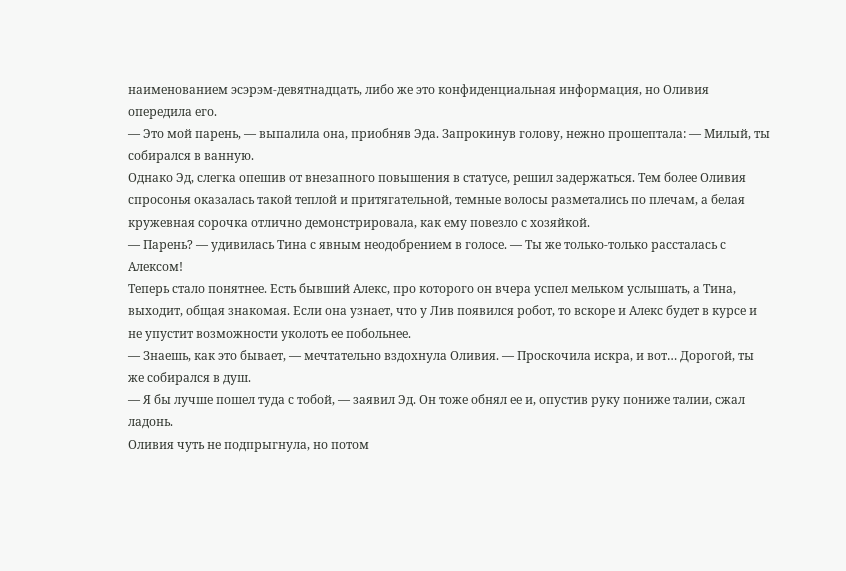наименованием эсэрэм-девятнадцать, либо же это конфиденциальная информация, но Оливия опередила его.
— Это мой парень, — выпалила она, приобняв Эда. Запрокинув голову, нежно прошептала: — Милый, ты собирался в ванную.
Однако Эд, слегка опешив от внезапного повышения в статусе, решил задержаться. Тем более Оливия спросонья оказалась такой теплой и притягательной, темные волосы разметались по плечам, а белая кружевная сорочка отлично демонстрировала, как ему повезло с хозяйкой.
— Парень? — удивилась Тина с явным неодобрением в голосе. — Ты же только-только рассталась с Алексом!
Теперь стало понятнее. Есть бывший Алекс, про которого он вчера успел мельком услышать, а Тина, выходит, общая знакомая. Если она узнает, что у Лив появился робот, то вскоре и Алекс будет в курсе и не упустит возможности уколоть ее побольнее.
— Знаешь, как это бывает, — мечтательно вздохнула Оливия. — Проскочила искра, и вот… Дорогой, ты же собирался в душ.
— Я бы лучше пошел туда с тобой, — заявил Эд. Он тоже обнял ее и, опустив руку пониже талии, сжал ладонь.
Оливия чуть не подпрыгнула, но потом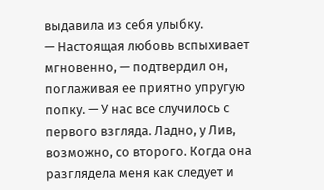выдавила из себя улыбку.
— Настоящая любовь вспыхивает мгновенно, — подтвердил он, поглаживая ее приятно упругую попку. — У нас все случилось с первого взгляда. Ладно, у Лив, возможно, со второго. Когда она разглядела меня как следует и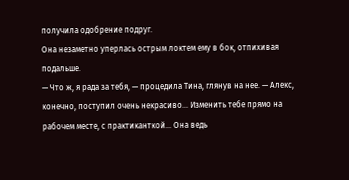получила одобрение подруг.
Она незаметно уперлась острым локтем ему в бок, отпихивая подальше.
— Что ж, я рада за тебя, — процедила Тина, глянув на нее. — Алекс, конечно, поступил очень некрасиво… Изменить тебе прямо на рабочем месте, с практиканткой… Она ведь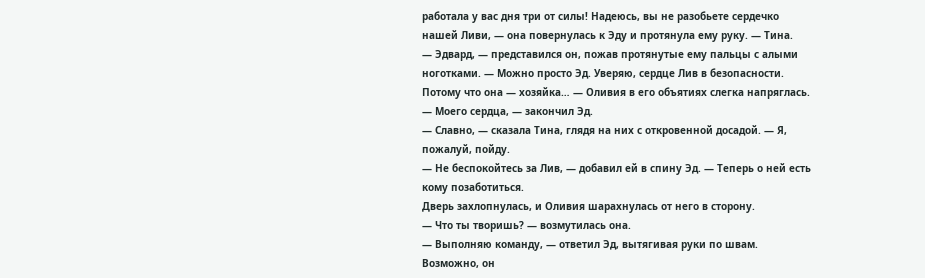работала у вас дня три от силы! Надеюсь, вы не разобьете сердечко нашей Ливи, — она повернулась к Эду и протянула ему руку. — Тина.
— Эдвард, — представился он, пожав протянутые ему пальцы с алыми ноготками. — Можно просто Эд. Уверяю, сердце Лив в безопасности. Потому что она — хозяйка… — Оливия в его объятиях слегка напряглась. — Моего сердца, — закончил Эд.
— Славно, — сказала Тина, глядя на них с откровенной досадой. — Я, пожалуй, пойду.
— Не беспокойтесь за Лив, — добавил ей в спину Эд. — Теперь о ней есть кому позаботиться.
Дверь захлопнулась, и Оливия шарахнулась от него в сторону.
— Что ты творишь? — возмутилась она.
— Выполняю команду, — ответил Эд, вытягивая руки по швам.
Возможно, он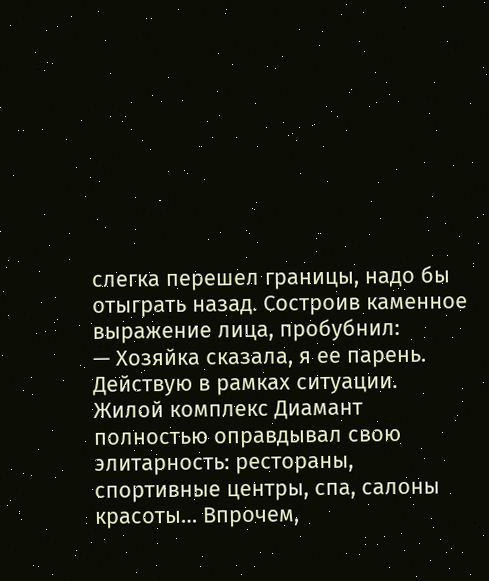слегка перешел границы, надо бы отыграть назад. Состроив каменное выражение лица, пробубнил:
— Хозяйка сказала, я ее парень. Действую в рамках ситуации.
Жилой комплекс Диамант полностью оправдывал свою элитарность: рестораны, спортивные центры, спа, салоны красоты… Впрочем,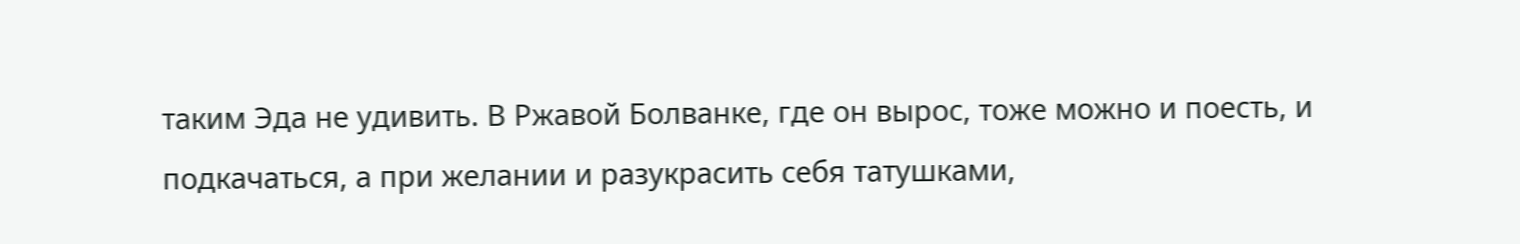таким Эда не удивить. В Ржавой Болванке, где он вырос, тоже можно и поесть, и подкачаться, а при желании и разукрасить себя татушками,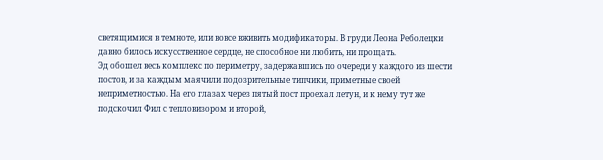светящимися в темноте, или вовсе вживить модификаторы. В груди Леона Реболецки давно билось искусственное сердце, не способное ни любить, ни прощать.
Эд обошел весь комплекс по периметру, задержавшись по очереди у каждого из шести постов, и за каждым маячили подозрительные типчики, приметные своей неприметностью. На его глазах через пятый пост проехал летун, и к нему тут же подскочил Фил с тепловизором и второй,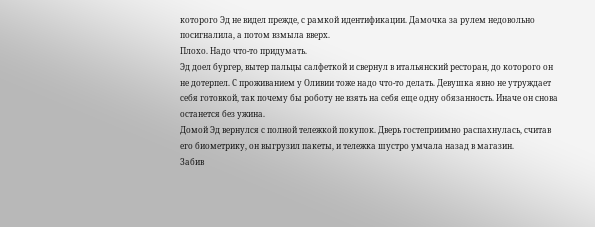которого Эд не видел прежде, с рамкой идентификации. Дамочка за рулем недовольно посигналила, а потом взмыла вверх.
Плохо. Надо что-то придумать.
Эд доел бургер, вытер пальцы салфеткой и свернул в итальянский ресторан, до которого он не дотерпел. С проживанием у Оливии тоже надо что-то делать. Девушка явно не утруждает себя готовкой, так почему бы роботу не взять на себя еще одну обязанность. Иначе он снова останется без ужина.
Домой Эд вернулся с полной тележкой покупок. Дверь гостеприимно распахнулась, считав его биометрику, он выгрузил пакеты, и тележка шустро умчала назад в магазин.
Забив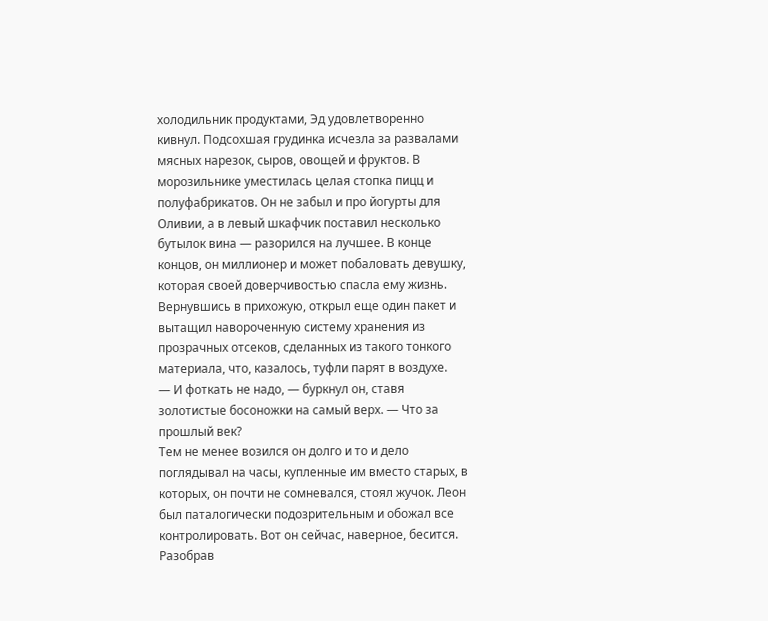холодильник продуктами, Эд удовлетворенно кивнул. Подсохшая грудинка исчезла за развалами мясных нарезок, сыров, овощей и фруктов. В морозильнике уместилась целая стопка пицц и полуфабрикатов. Он не забыл и про йогурты для Оливии, а в левый шкафчик поставил несколько бутылок вина — разорился на лучшее. В конце концов, он миллионер и может побаловать девушку, которая своей доверчивостью спасла ему жизнь.
Вернувшись в прихожую, открыл еще один пакет и вытащил навороченную систему хранения из прозрачных отсеков, сделанных из такого тонкого материала, что, казалось, туфли парят в воздухе.
— И фоткать не надо, — буркнул он, ставя золотистые босоножки на самый верх. — Что за прошлый век?
Тем не менее возился он долго и то и дело поглядывал на часы, купленные им вместо старых, в которых, он почти не сомневался, стоял жучок. Леон был паталогически подозрительным и обожал все контролировать. Вот он сейчас, наверное, бесится.
Разобрав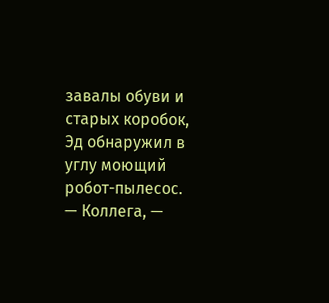завалы обуви и старых коробок, Эд обнаружил в углу моющий робот-пылесос.
— Коллега, —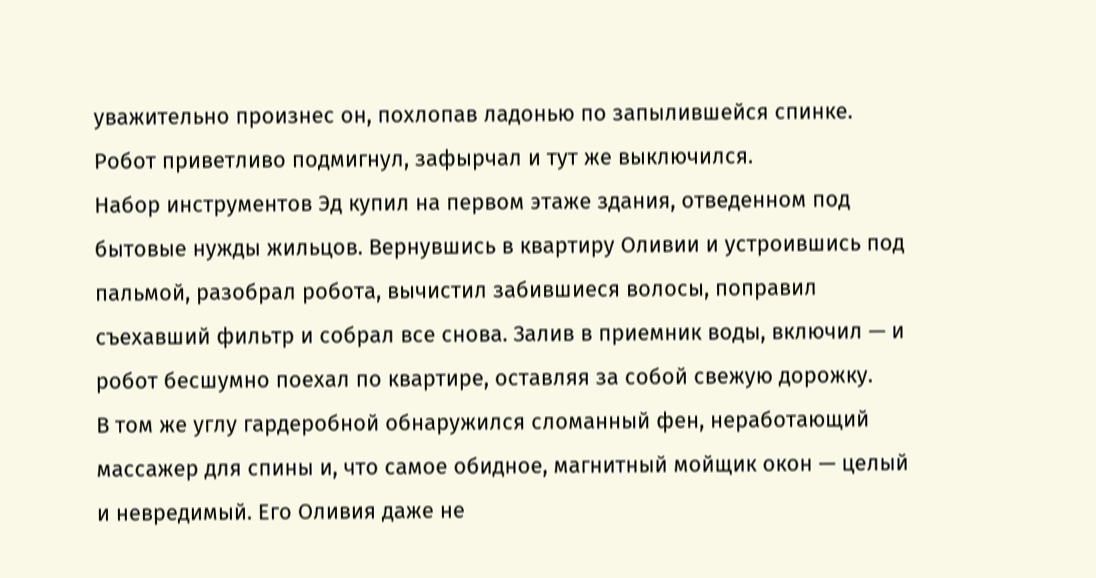уважительно произнес он, похлопав ладонью по запылившейся спинке.
Робот приветливо подмигнул, зафырчал и тут же выключился.
Набор инструментов Эд купил на первом этаже здания, отведенном под бытовые нужды жильцов. Вернувшись в квартиру Оливии и устроившись под пальмой, разобрал робота, вычистил забившиеся волосы, поправил съехавший фильтр и собрал все снова. Залив в приемник воды, включил — и робот бесшумно поехал по квартире, оставляя за собой свежую дорожку.
В том же углу гардеробной обнаружился сломанный фен, неработающий массажер для спины и, что самое обидное, магнитный мойщик окон — целый и невредимый. Его Оливия даже не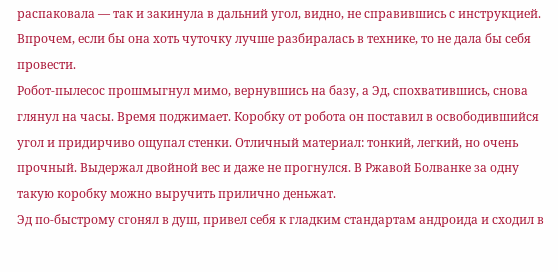распаковала — так и закинула в дальний угол, видно, не справившись с инструкцией. Впрочем, если бы она хоть чуточку лучше разбиралась в технике, то не дала бы себя провести.
Робот-пылесос прошмыгнул мимо, вернувшись на базу, а Эд, спохватившись, снова глянул на часы. Время поджимает. Коробку от робота он поставил в освободившийся угол и придирчиво ощупал стенки. Отличный материал: тонкий, легкий, но очень прочный. Выдержал двойной вес и даже не прогнулся. В Ржавой Болванке за одну такую коробку можно выручить прилично деньжат.
Эд по-быстрому сгонял в душ, привел себя к гладким стандартам андроида и сходил в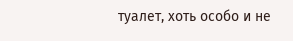туалет, хоть особо и не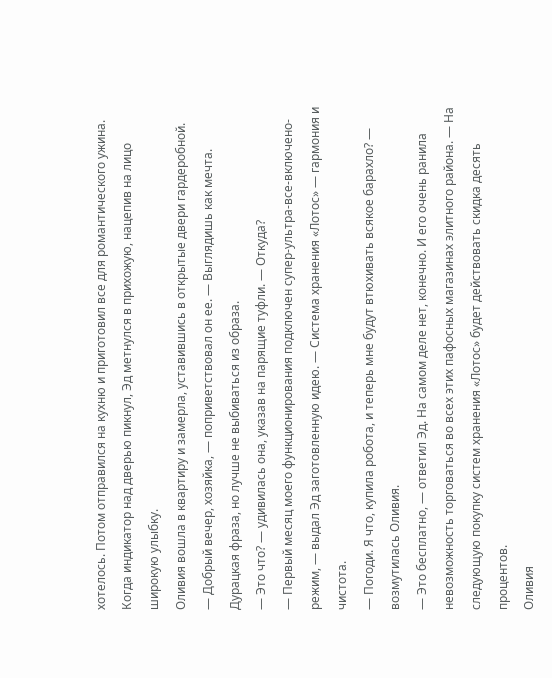хотелось. Потом отправился на кухню и приготовил все для романтического ужина.
Когда индикатор над дверью пикнул, Эд метнулся в прихожую, нацепив на лицо широкую улыбку.
Оливия вошла в квартиру и замерла, уставившись в открытые двери гардеробной.
— Добрый вечер, хозяйка, — поприветствовал он ее. — Выглядишь как мечта.
Дурацкая фраза, но лучше не выбиваться из образа.
— Это что? — удивилась она, указав на парящие туфли. — Откуда?
— Первый месяц моего функционирования подключен супер-ультра-все-включено-режим, — выдал Эд заготовленную идею. — Система хранения «Лотос» — гармония и чистота.
— Погоди. Я что, купила робота, и теперь мне будут втюхивать всякое барахло? — возмутилась Оливия.
— Это бесплатно, — ответил Эд. На самом деле нет, конечно. И его очень ранила невозможность торговаться во всех этих пафосных магазинах элитного района. — На следующую покупку систем хранения «Лотос» будет действовать скидка десять процентов.
Оливия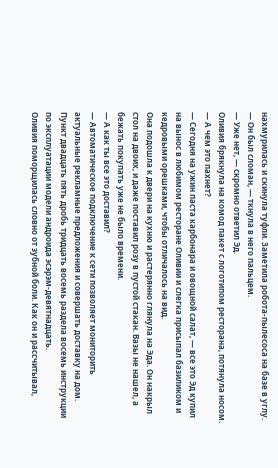нахмурилась и скинула туфли. Заметила робота-пылесоса на базе в углу.
— Он был сломан, — ткнула в него пальцем.
— Уже нет, — скромно ответил Эд.
Оливия брякнула на комод пакет с логотипом ресторана, потянула носом.
— А чем это пахнет?
— Сегодня на ужин паста карбонара и овощной салат, — все это Эд купил на вынос в любимом ресторане Оливии и слегка присыпал базиликом и кедровыми орешками, чтобы отличалось на вид.
Она подошла к двери на кухню и растерянно глянула на Эда. Он накрыл стол на двоих, и даже поставил розу в пустой стакан. Вазы не нашел, а бежать покупать уже не было времени.
— А как ты все это доставил?
— Автоматическое подключение к сети позволяет мониторить актуальные рекламные предложения и совершать доставку на дом. Пункт двадцать пять дробь тридцать восемь раздела восемь инструкции по эксплуатации модели андроида эсэрэм-девятнадцать.
Оливия поморщилась словно от зубной боли. Как он и рассчитывал,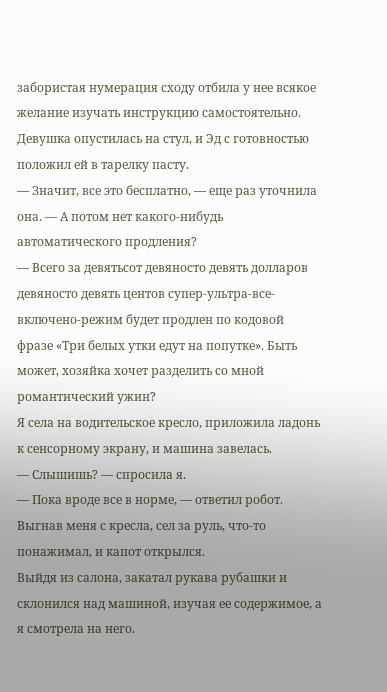забористая нумерация сходу отбила у нее всякое желание изучать инструкцию самостоятельно. Девушка опустилась на стул, и Эд с готовностью положил ей в тарелку пасту.
— Значит, все это бесплатно, — еще раз уточнила она. — А потом нет какого-нибудь автоматического продления?
— Всего за девятьсот девяносто девять долларов девяносто девять центов супер-ультра-все-включено-режим будет продлен по кодовой фразе «Три белых утки едут на попутке». Быть может, хозяйка хочет разделить со мной романтический ужин?
Я села на водительское кресло, приложила ладонь к сенсорному экрану, и машина завелась.
— Слышишь? — спросила я.
— Пока вроде все в норме, — ответил робот.
Выгнав меня с кресла, сел за руль, что-то понажимал, и капот открылся.
Выйдя из салона, закатал рукава рубашки и склонился над машиной, изучая ее содержимое, а я смотрела на него.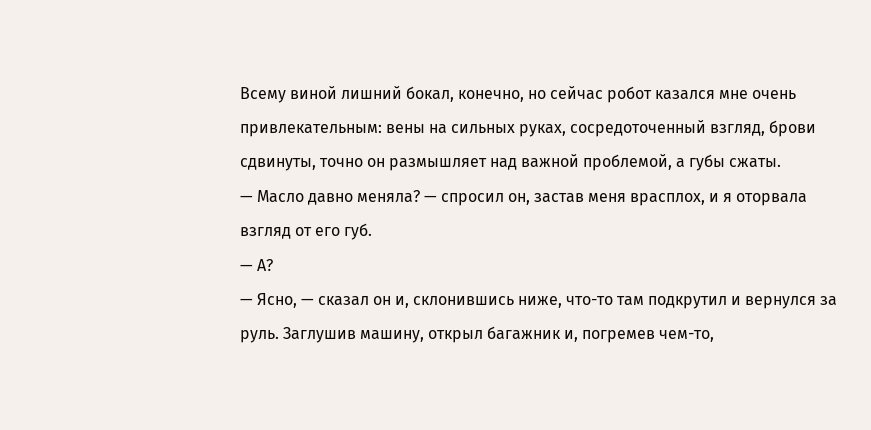Всему виной лишний бокал, конечно, но сейчас робот казался мне очень привлекательным: вены на сильных руках, сосредоточенный взгляд, брови сдвинуты, точно он размышляет над важной проблемой, а губы сжаты.
— Масло давно меняла? — спросил он, застав меня врасплох, и я оторвала взгляд от его губ.
— А?
— Ясно, — сказал он и, склонившись ниже, что-то там подкрутил и вернулся за руль. Заглушив машину, открыл багажник и, погремев чем-то,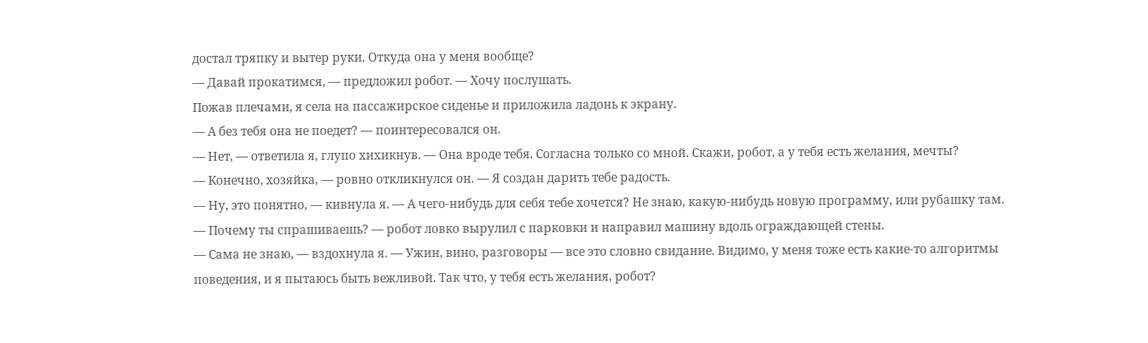достал тряпку и вытер руки. Откуда она у меня вообще?
— Давай прокатимся, — предложил робот. — Хочу послушать.
Пожав плечами, я села на пассажирское сиденье и приложила ладонь к экрану.
— А без тебя она не поедет? — поинтересовался он.
— Нет, — ответила я, глупо хихикнув. — Она вроде тебя. Согласна только со мной. Скажи, робот, а у тебя есть желания, мечты?
— Конечно, хозяйка, — ровно откликнулся он. — Я создан дарить тебе радость.
— Ну, это понятно, — кивнула я. — А чего-нибудь для себя тебе хочется? Не знаю, какую-нибудь новую программу, или рубашку там.
— Почему ты спрашиваешь? — робот ловко вырулил с парковки и направил машину вдоль ограждающей стены.
— Сама не знаю, — вздохнула я. — Ужин, вино, разговоры — все это словно свидание. Видимо, у меня тоже есть какие-то алгоритмы поведения, и я пытаюсь быть вежливой. Так что, у тебя есть желания, робот?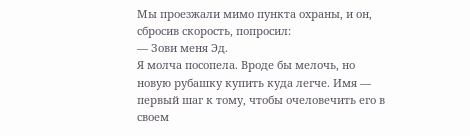Мы проезжали мимо пункта охраны, и он, сбросив скорость, попросил:
— Зови меня Эд.
Я молча посопела. Вроде бы мелочь, но новую рубашку купить куда легче. Имя — первый шаг к тому, чтобы очеловечить его в своем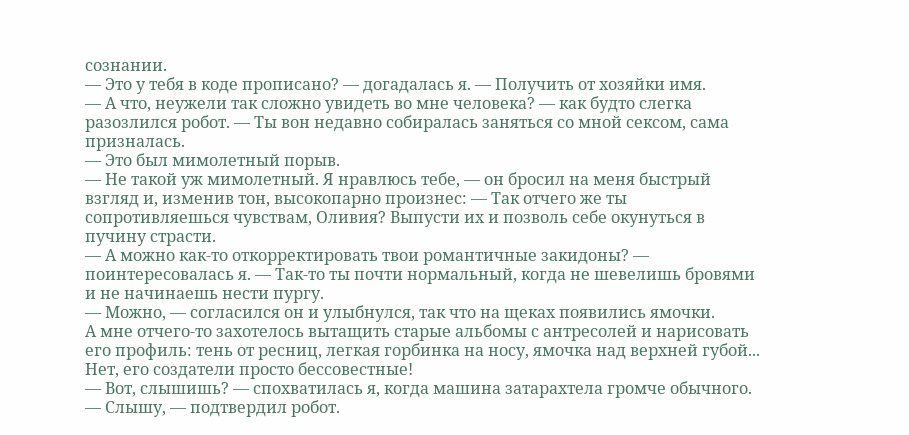сознании.
— Это у тебя в коде прописано? — догадалась я. — Получить от хозяйки имя.
— А что, неужели так сложно увидеть во мне человека? — как будто слегка разозлился робот. — Ты вон недавно собиралась заняться со мной сексом, сама призналась.
— Это был мимолетный порыв.
— Не такой уж мимолетный. Я нравлюсь тебе, — он бросил на меня быстрый взгляд и, изменив тон, высокопарно произнес: — Так отчего же ты сопротивляешься чувствам, Оливия? Выпусти их и позволь себе окунуться в пучину страсти.
— А можно как-то откорректировать твои романтичные закидоны? — поинтересовалась я. — Так-то ты почти нормальный, когда не шевелишь бровями и не начинаешь нести пургу.
— Можно, — согласился он и улыбнулся, так что на щеках появились ямочки.
А мне отчего-то захотелось вытащить старые альбомы с антресолей и нарисовать его профиль: тень от ресниц, легкая горбинка на носу, ямочка над верхней губой... Нет, его создатели просто бессовестные!
— Вот, слышишь? — спохватилась я, когда машина затарахтела громче обычного.
— Слышу, — подтвердил робот.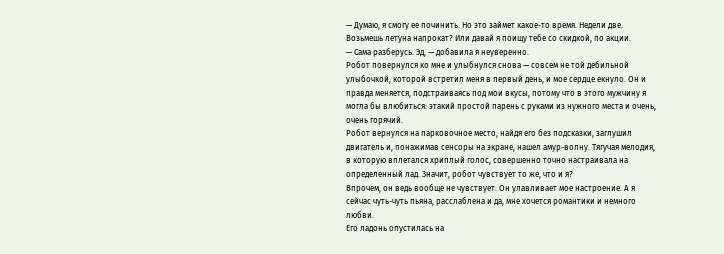— Думаю, я смогу ее починить. Но это займет какое-то время. Недели две. Возьмешь летуна напрокат? Или давай я поищу тебе со скидкой, по акции.
— Сама разберусь. Эд, — добавила я неуверенно.
Робот повернулся ко мне и улыбнулся снова — совсем не той дебильной улыбочкой, которой встретил меня в первый день, и мое сердце екнуло. Он и правда меняется, подстраиваясь под мои вкусы, потому что в этого мужчину я могла бы влюбиться: этакий простой парень с руками из нужного места и очень, очень горячий.
Робот вернулся на парковочное место, найдя его без подсказки, заглушил двигатель и, понажимав сенсоры на экране, нашел амур-волну. Тягучая мелодия, в которую вплетался хриплый голос, совершенно точно настраивала на определенный лад. Значит, робот чувствует то же, что и я?
Впрочем, он ведь вообще не чувствует. Он улавливает мое настроение. А я сейчас чуть-чуть пьяна, расслаблена и да, мне хочется романтики и немного любви.
Его ладонь опустилась на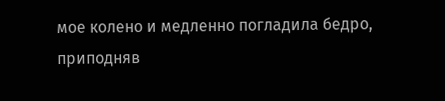мое колено и медленно погладила бедро, приподняв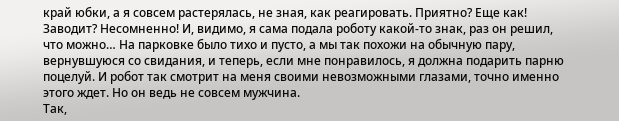край юбки, а я совсем растерялась, не зная, как реагировать. Приятно? Еще как! Заводит? Несомненно! И, видимо, я сама подала роботу какой-то знак, раз он решил, что можно… На парковке было тихо и пусто, а мы так похожи на обычную пару, вернувшуюся со свидания, и теперь, если мне понравилось, я должна подарить парню поцелуй. И робот так смотрит на меня своими невозможными глазами, точно именно этого ждет. Но он ведь не совсем мужчина.
Так,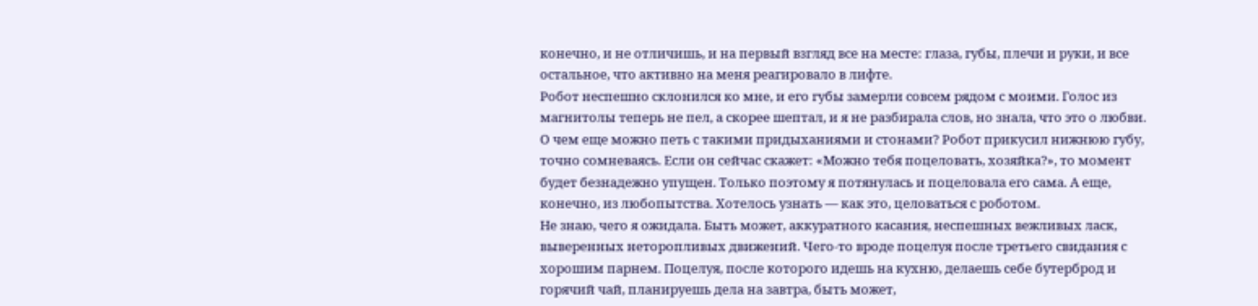конечно, и не отличишь, и на первый взгляд все на месте: глаза, губы, плечи и руки, и все остальное, что активно на меня реагировало в лифте.
Робот неспешно склонился ко мне, и его губы замерли совсем рядом с моими. Голос из магнитолы теперь не пел, а скорее шептал, и я не разбирала слов, но знала, что это о любви. О чем еще можно петь с такими придыханиями и стонами? Робот прикусил нижнюю губу, точно сомневаясь. Если он сейчас скажет: «Можно тебя поцеловать, хозяйка?», то момент будет безнадежно упущен. Только поэтому я потянулась и поцеловала его сама. А еще, конечно, из любопытства. Хотелось узнать — как это, целоваться с роботом.
Не знаю, чего я ожидала. Быть может, аккуратного касания, неспешных вежливых ласк, выверенных неторопливых движений. Чего-то вроде поцелуя после третьего свидания с хорошим парнем. Поцелуя, после которого идешь на кухню, делаешь себе бутерброд и горячий чай, планируешь дела на завтра, быть может,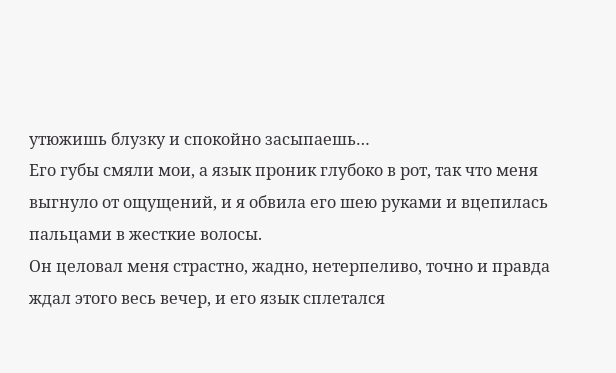утюжишь блузку и спокойно засыпаешь…
Его губы смяли мои, а язык проник глубоко в рот, так что меня выгнуло от ощущений, и я обвила его шею руками и вцепилась пальцами в жесткие волосы.
Он целовал меня страстно, жадно, нетерпеливо, точно и правда ждал этого весь вечер, и его язык сплетался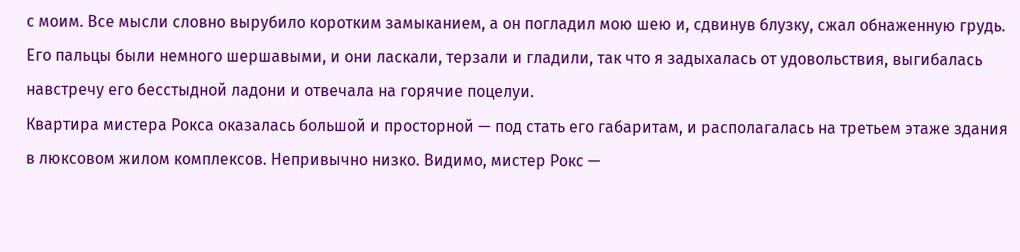с моим. Все мысли словно вырубило коротким замыканием, а он погладил мою шею и, сдвинув блузку, сжал обнаженную грудь.
Его пальцы были немного шершавыми, и они ласкали, терзали и гладили, так что я задыхалась от удовольствия, выгибалась навстречу его бесстыдной ладони и отвечала на горячие поцелуи.
Квартира мистера Рокса оказалась большой и просторной — под стать его габаритам, и располагалась на третьем этаже здания в люксовом жилом комплексов. Непривычно низко. Видимо, мистер Рокс —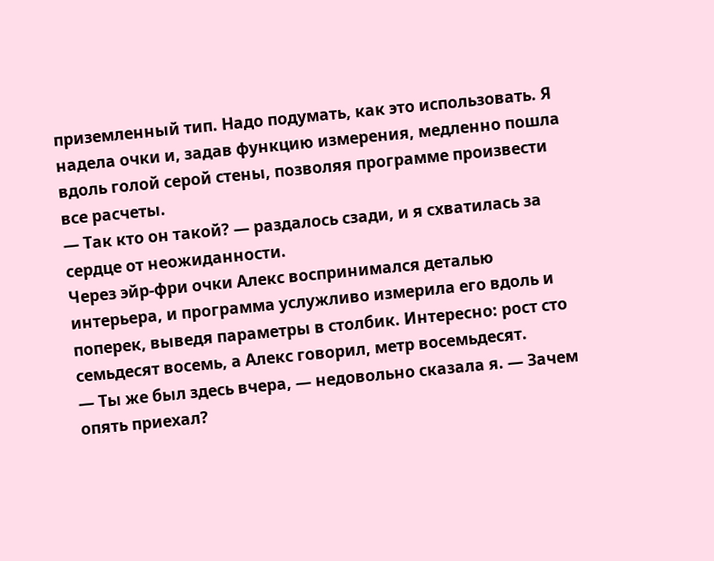приземленный тип. Надо подумать, как это использовать. Я надела очки и, задав функцию измерения, медленно пошла вдоль голой серой стены, позволяя программе произвести все расчеты.
— Так кто он такой? — раздалось сзади, и я схватилась за сердце от неожиданности.
Через эйр-фри очки Алекс воспринимался деталью интерьера, и программа услужливо измерила его вдоль и поперек, выведя параметры в столбик. Интересно: рост сто семьдесят восемь, а Алекс говорил, метр восемьдесят.
— Ты же был здесь вчера, — недовольно сказала я. — Зачем опять приехал?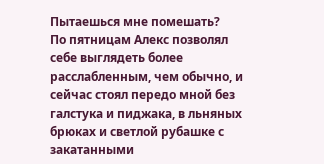Пытаешься мне помешать?
По пятницам Алекс позволял себе выглядеть более расслабленным, чем обычно, и сейчас стоял передо мной без галстука и пиджака, в льняных брюках и светлой рубашке с закатанными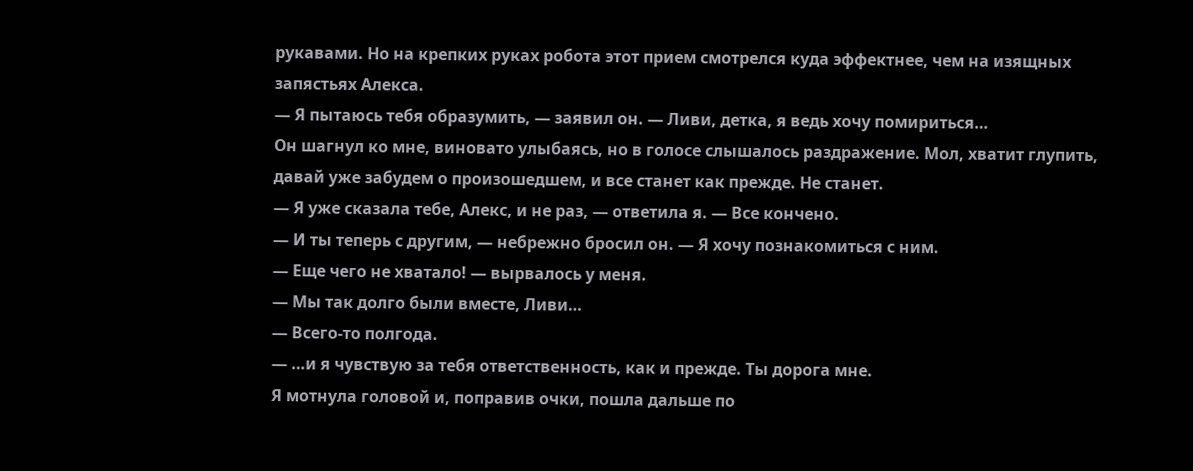рукавами. Но на крепких руках робота этот прием смотрелся куда эффектнее, чем на изящных запястьях Алекса.
— Я пытаюсь тебя образумить, — заявил он. — Ливи, детка, я ведь хочу помириться…
Он шагнул ко мне, виновато улыбаясь, но в голосе слышалось раздражение. Мол, хватит глупить, давай уже забудем о произошедшем, и все станет как прежде. Не станет.
— Я уже сказала тебе, Алекс, и не раз, — ответила я. — Все кончено.
— И ты теперь с другим, — небрежно бросил он. — Я хочу познакомиться с ним.
— Еще чего не хватало! — вырвалось у меня.
— Мы так долго были вместе, Ливи…
— Всего-то полгода.
— …и я чувствую за тебя ответственность, как и прежде. Ты дорога мне.
Я мотнула головой и, поправив очки, пошла дальше по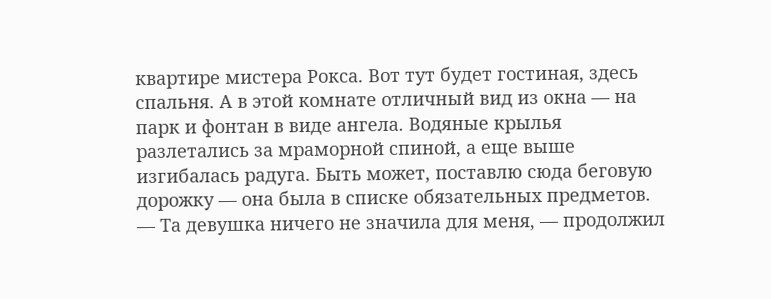квартире мистера Рокса. Вот тут будет гостиная, здесь спальня. А в этой комнате отличный вид из окна — на парк и фонтан в виде ангела. Водяные крылья разлетались за мраморной спиной, а еще выше изгибалась радуга. Быть может, поставлю сюда беговую дорожку — она была в списке обязательных предметов.
— Та девушка ничего не значила для меня, — продолжил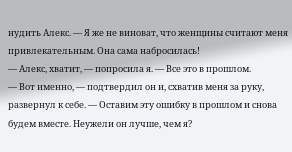нудить Алекс. — Я же не виноват, что женщины считают меня привлекательным. Она сама набросилась!
— Алекс, хватит, — попросила я. — Все это в прошлом.
— Вот именно, — подтвердил он и, схватив меня за руку, развернул к себе. — Оставим эту ошибку в прошлом и снова будем вместе. Неужели он лучше, чем я?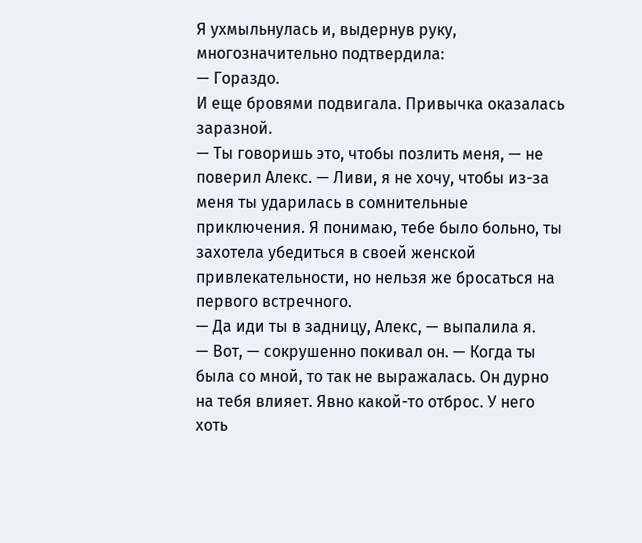Я ухмыльнулась и, выдернув руку, многозначительно подтвердила:
— Гораздо.
И еще бровями подвигала. Привычка оказалась заразной.
— Ты говоришь это, чтобы позлить меня, — не поверил Алекс. — Ливи, я не хочу, чтобы из-за меня ты ударилась в сомнительные приключения. Я понимаю, тебе было больно, ты захотела убедиться в своей женской привлекательности, но нельзя же бросаться на первого встречного.
— Да иди ты в задницу, Алекс, — выпалила я.
— Вот, — сокрушенно покивал он. — Когда ты была со мной, то так не выражалась. Он дурно на тебя влияет. Явно какой-то отброс. У него хоть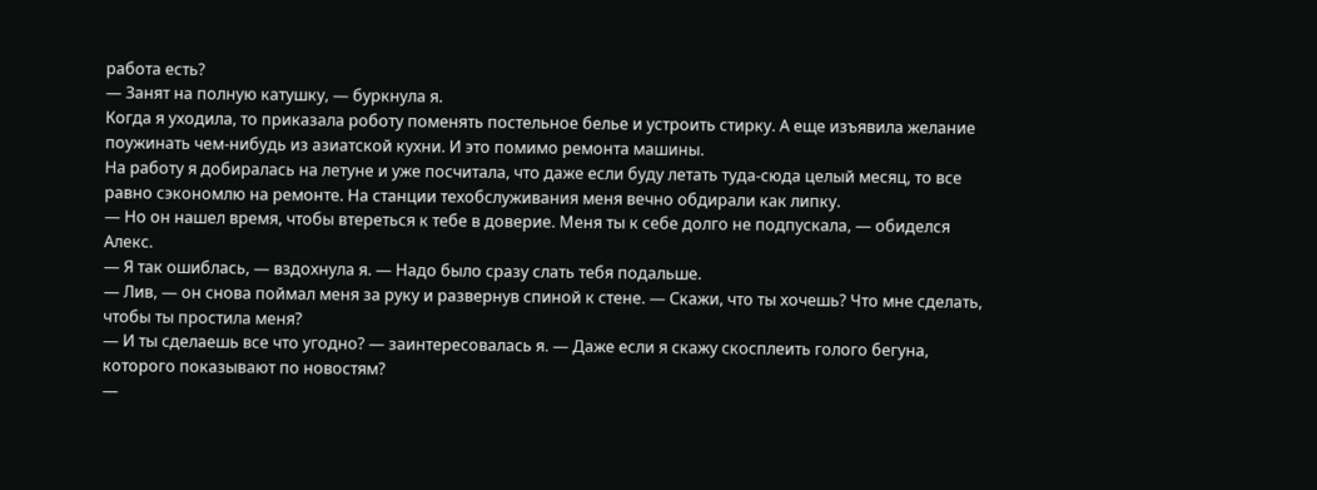работа есть?
— Занят на полную катушку, — буркнула я.
Когда я уходила, то приказала роботу поменять постельное белье и устроить стирку. А еще изъявила желание поужинать чем-нибудь из азиатской кухни. И это помимо ремонта машины.
На работу я добиралась на летуне и уже посчитала, что даже если буду летать туда-сюда целый месяц, то все равно сэкономлю на ремонте. На станции техобслуживания меня вечно обдирали как липку.
— Но он нашел время, чтобы втереться к тебе в доверие. Меня ты к себе долго не подпускала, — обиделся Алекс.
— Я так ошиблась, — вздохнула я. — Надо было сразу слать тебя подальше.
— Лив, — он снова поймал меня за руку и развернув спиной к стене. — Скажи, что ты хочешь? Что мне сделать, чтобы ты простила меня?
— И ты сделаешь все что угодно? — заинтересовалась я. — Даже если я скажу скосплеить голого бегуна, которого показывают по новостям?
—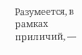Разумеется, в рамках приличий, —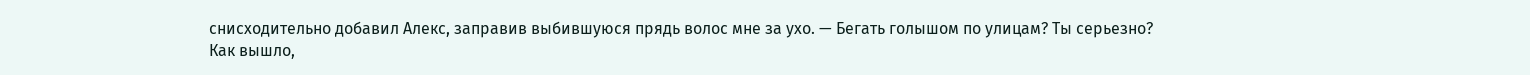снисходительно добавил Алекс, заправив выбившуюся прядь волос мне за ухо. — Бегать голышом по улицам? Ты серьезно?
Как вышло,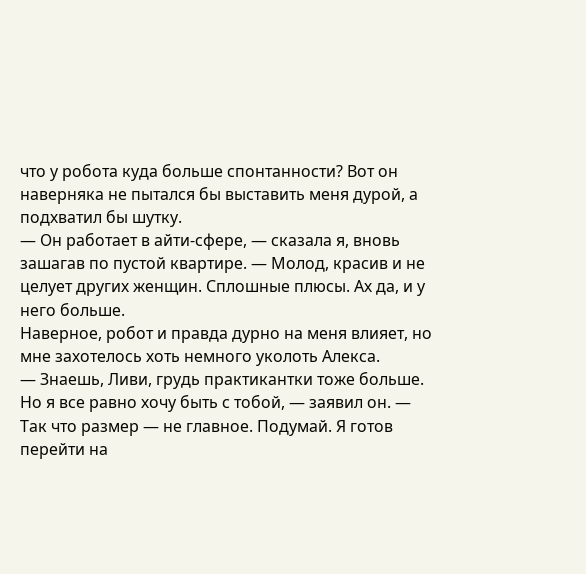что у робота куда больше спонтанности? Вот он наверняка не пытался бы выставить меня дурой, а подхватил бы шутку.
— Он работает в айти-сфере, — сказала я, вновь зашагав по пустой квартире. — Молод, красив и не целует других женщин. Сплошные плюсы. Ах да, и у него больше.
Наверное, робот и правда дурно на меня влияет, но мне захотелось хоть немного уколоть Алекса.
— Знаешь, Ливи, грудь практикантки тоже больше. Но я все равно хочу быть с тобой, — заявил он. — Так что размер — не главное. Подумай. Я готов перейти на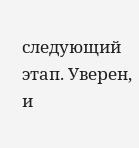следующий этап. Уверен, и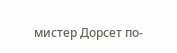мистер Дорсет по-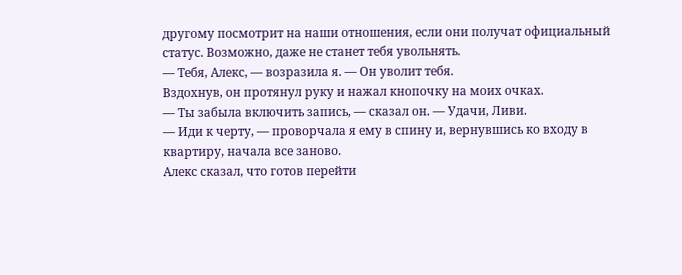другому посмотрит на наши отношения, если они получат официальный статус. Возможно, даже не станет тебя увольнять.
— Тебя, Алекс, — возразила я. — Он уволит тебя.
Вздохнув, он протянул руку и нажал кнопочку на моих очках.
— Ты забыла включить запись, — сказал он. — Удачи, Ливи.
— Иди к черту, — проворчала я ему в спину и, вернувшись ко входу в квартиру, начала все заново.
Алекс сказал, что готов перейти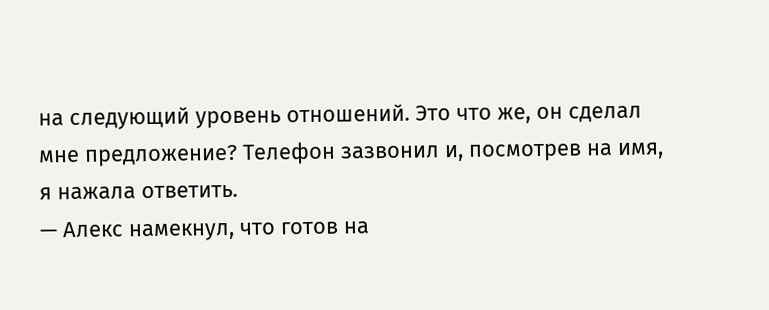на следующий уровень отношений. Это что же, он сделал мне предложение? Телефон зазвонил и, посмотрев на имя, я нажала ответить.
— Алекс намекнул, что готов на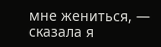мне жениться, — сказала я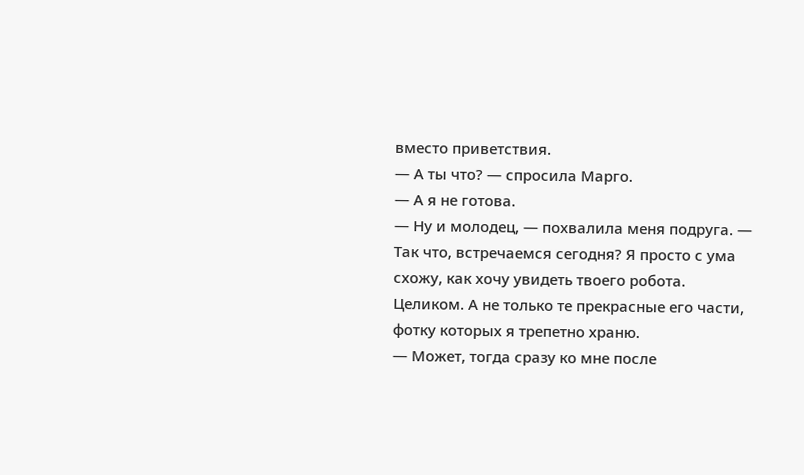вместо приветствия.
— А ты что? — спросила Марго.
— А я не готова.
— Ну и молодец, — похвалила меня подруга. — Так что, встречаемся сегодня? Я просто с ума схожу, как хочу увидеть твоего робота. Целиком. А не только те прекрасные его части, фотку которых я трепетно храню.
— Может, тогда сразу ко мне после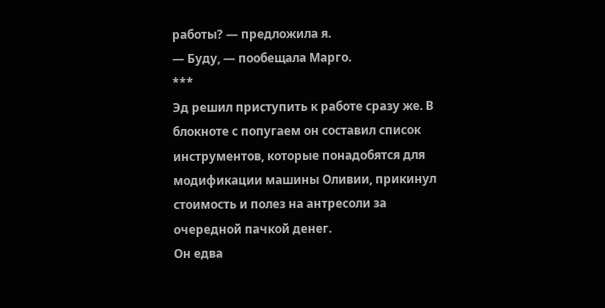работы? — предложила я.
— Буду, — пообещала Марго.
***
Эд решил приступить к работе сразу же. В блокноте с попугаем он составил список инструментов, которые понадобятся для модификации машины Оливии, прикинул стоимость и полез на антресоли за очередной пачкой денег.
Он едва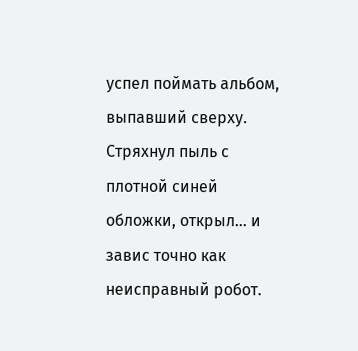успел поймать альбом, выпавший сверху. Стряхнул пыль с плотной синей обложки, открыл… и завис точно как неисправный робот.